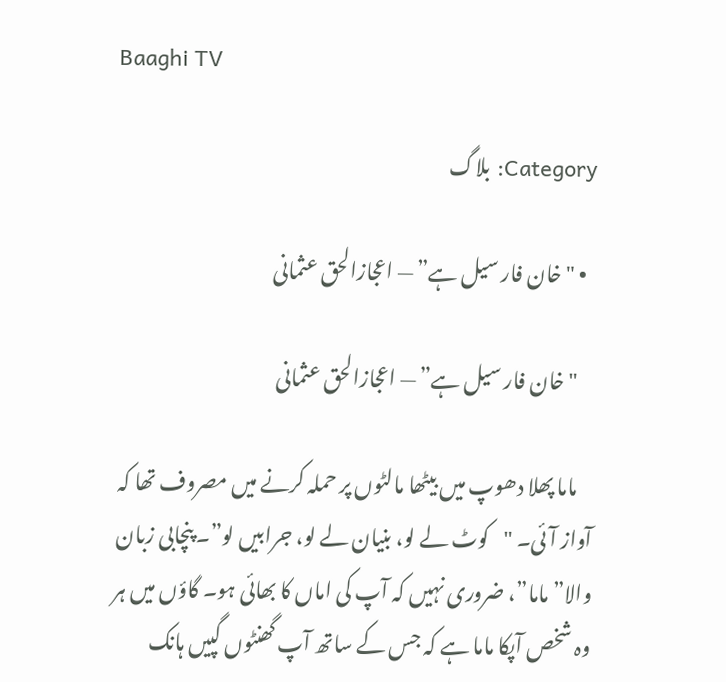Baaghi TV

Category: بلاگ

  • "خان فار سیل ہے” — اعجازالحق عثمانی

    "خان فار سیل ہے” — اعجازالحق عثمانی

    ماما پھلا دھوپ میں بیٹھا مالٹوں پر حملہ کرنے میں مصروف تھا کہ آواز آئی۔ "کوٹ لے لو، بنیان لے لو، جرابیں لو”۔ پنچابی زبان والا”ماما”، ضروری نہیں کہ آپ کی اماں کا بھائی ہو۔ گاؤں میں ہر وہ شخص آپکا ماما ہے کہ جس کے ساتھ آپ گھنٹوں گپیں ہانک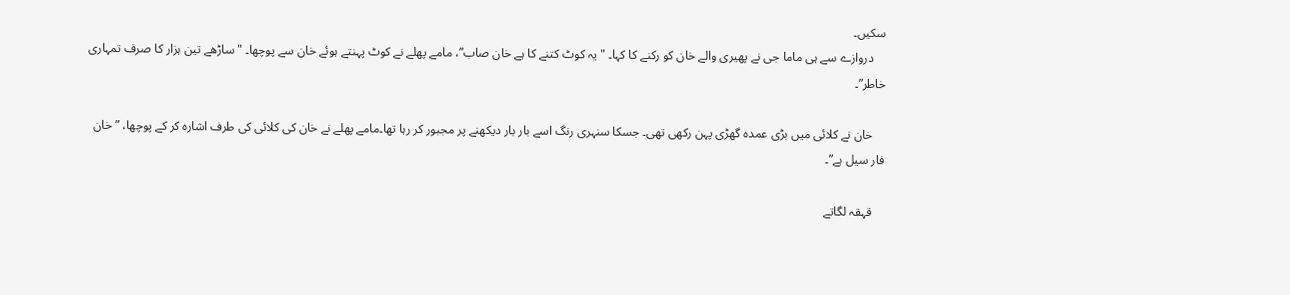سکیں۔
    دروازے سے ہی ماما جی نے پھیری والے خان کو رکنے کا کہا۔ "یہ کوٹ کتنے کا ہے خان صاب”، مامے پھلے نے کوٹ پہنتے ہوئے خان سے پوچھا۔ "ساڑھے تین ہزار کا صرف تمہاری خاطر”۔

    خان نے کلائی میں بڑی عمدہ گھڑی پہن رکھی تھی۔ جسکا سنہری رنگ اسے بار بار دیکھنے پر مجبور کر رہا تھا۔مامے پھلے نے خان کی کلائی کی طرف اشارہ کر کے پوچھا، ” خان فار سیل ہے”۔

    قہقہ لگاتے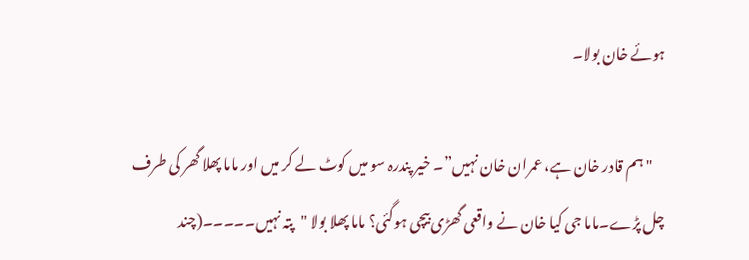ہوئے خان بولا۔

    "ہم قادر خان ہے، عمران خان نہیں”۔ خیر پندرہ سو میں کوٹ لے کر میں اور ماما پھلا گھر کی طرف چل پڑے۔ماما جی کیا خان نے واقعی گھڑی بیچی ہوگئی؟ ماما پھلا بولا "پتہ نہیں۔۔۔۔۔(چند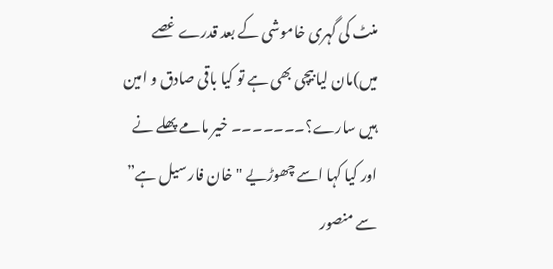منٹ کی گہری خاموشی کے بعد قدرے غصے میں)مان لیا بیچی بھی ہے تو کیا باقی صادق و امین ہیں سارے؟۔۔۔۔۔۔۔ خیر مامے پھلے نے اور کیا کہا اسے چھوڑیے "خان فار سیل ہے” سے منصور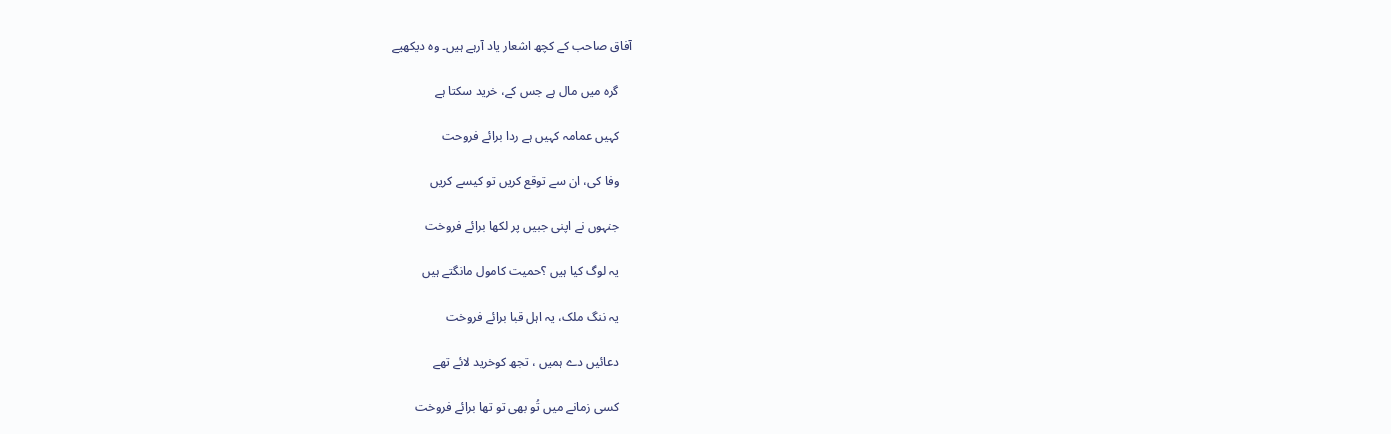آفاق صاحب کے کچھ اشعار یاد آرہے ہیں۔ وہ دیکھیے

    گرہ میں مال ہے جس کے، خرید سکتا ہے

    کہیں عمامہ کہیں ہے ردا برائے فروحت

    وفا کی، ان سے توقع کریں تو کیسے کریں

    جنہوں نے اپنی جبیں پر لکھا برائے فروخت

    یہ لوگ کیا ہیں ؟حمیت کامول مانگتے ہیں

    یہ ننگ ملک، یہ اہل قبا برائے فروخت

    دعائیں دے ہمیں ، تجھ کوخرید لائے تھے

    کسی زمانے میں تُو بھی تو تھا برائے فروخت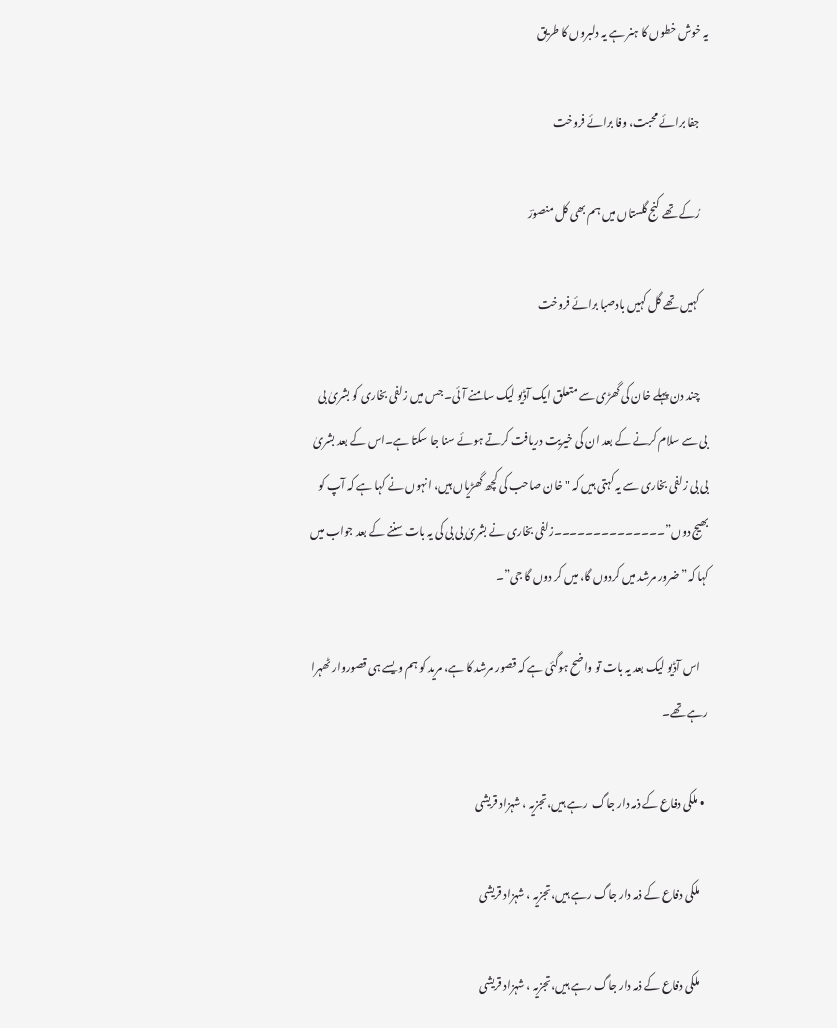یہ خوش خطوں کا ہنر ہے یہ دلبروں کا طریق

    جفا برائے محبت، وفا برائے فروخت

    رُکے تھے کنج گلستاں میں ہم بھی کل منصورؔ

    کہیں تھے گل کہیں بادصبا برائے فروخت

    چند دن پہلے خان کی گھڑی سے متعلق ایک آڈیو لیک سامنے آئی۔ جس میں زلفی بخاری کو بشریٰ بی بی سے سلام کرنے کے بعد ان کی خیریت دریافت کرتے ہوئے سنا جا سکتا ہے۔اس کے بعد بشریٰ بی بی زلفی بخاری سے یہ کہتی ہیں کہ "خان صاحب کی کچھ گھڑیاں ہیں، انہوں نے کہا ہے کہ آپ کو بھیج دوں”۔۔۔۔۔۔۔۔۔۔۔۔۔۔زلفی بخاری نے بشریٰ بی بی کی یہ بات سننے کے بعد جواب میں کہا کہ”ضرور مرشد میں کردوں گا، میں کر دوں گا جی”۔

    اس آڈیو لیک بعد یہ بات تو واضح ہوگئی ہے کہ قصور مرشد کا ہے، مرید کو ہم ویسے ہی قصوروار ٹھہرا رہے تھے۔

  • ملکی دفاع کے ذمہ دار جاگ  رہے ہیں،تجزیہ ، شہزاد قریشی

    ملکی دفاع کے ذمہ دار جاگ رہے ہیں،تجزیہ ، شہزاد قریشی

    ملکی دفاع کے ذمہ دار جاگ رہے ہیں،تجزیہ ، شہزاد قریشی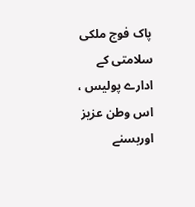پاک فوج ملکی سلامتی کے ادارے پولیس ، اس وطن عزیز اوربسنے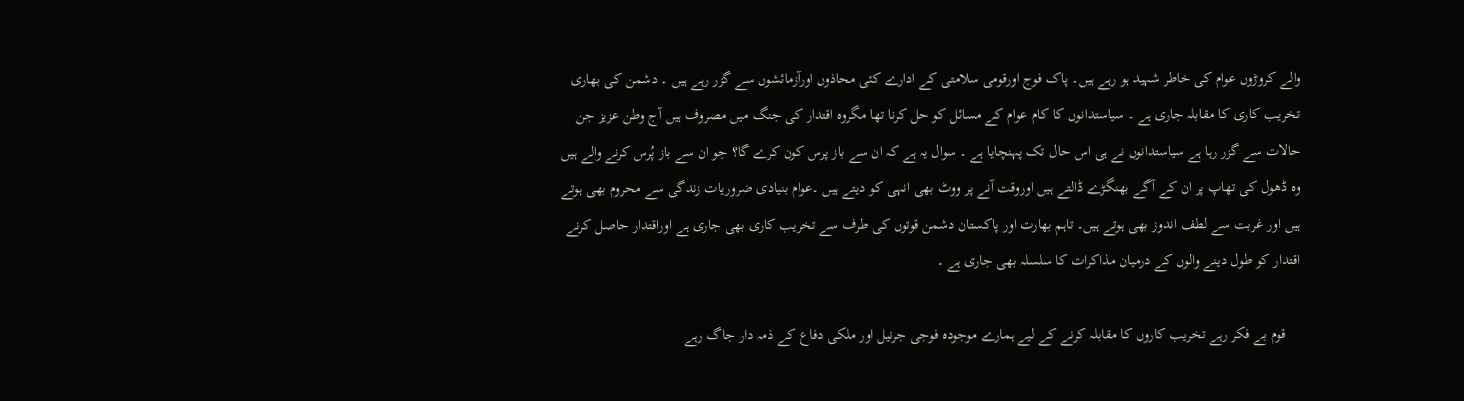والے کروڑوں عوام کی خاطر شہید ہو رہے ہیں۔ پاک فوج اورقومی سلامتی کے ادارے کئی محاذوں اورآزمائشوں سے گزر رہے ہیں ۔ دشمن کی بھاری تخریب کاری کا مقابلہ جاری ہے ۔ سیاستدانوں کا کام عوام کے مسائل کو حل کرنا تھا مگروہ اقتدار کی جنگ میں مصروف ہیں آج وطن عزیز جن حالات سے گزر رہا ہے سیاستدانوں نے ہی اس حال تک پہنچایا ہے ۔ سوال یہ ہے کہ ان سے باز پرس کون کرے گا؟ جو ان سے باز پُرس کرنے والے ہیں وہ ڈھول کی تھاپ پر ان کے آگے بھنگڑے ڈالتے ہیں اوروقت آنے پر ووٹ بھی انہی کو دیتے ہیں ۔عوام بنیادی ضروریات زندگی سے محروم بھی ہوتے ہیں اور غربت سے لطف اندوز بھی ہوتے ہیں۔ تاہم بھارت اور پاکستان دشمن قوتوں کی طرف سے تخریب کاری بھی جاری ہے اوراقتدار حاصل کرنے اقتدار کو طول دینے والوں کے درمیان مذاکرات کا سلسلہ بھی جاری ہے ۔

    قوم بے فکر رہے تخریب کاروں کا مقابلہ کرنے کے لیے ہمارے موجودہ فوجی جرنیل اور ملکی دفاع کے ذمہ دار جاگ رہے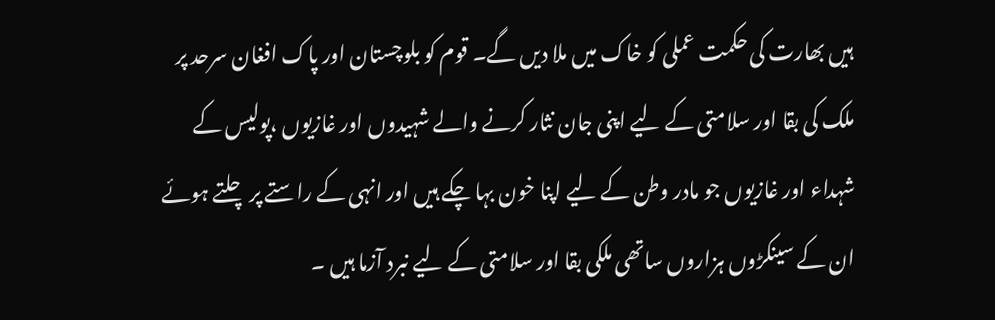ہیں بھارت کی حکمت عملی کو خاک میں ملا دیں گے۔ قوم کو بلوچستان اور پاک افغان سرحد پر ملک کی بقا اور سلامتی کے لیے اپنی جان نثار کرنے والے شہیدوں اور غازیوں ،پولیس کے شہداء اور غازیوں جو مادر وطن کے لیے اپنا خون بہا چکے ہیں اور انہی کے راستے پر چلتے ہوئے ان کے سینکڑوں ہزاروں ساتھی ملکی بقا اور سلامتی کے لیے نبرد آزما ہیں ۔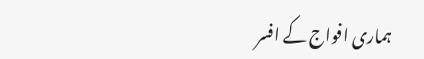ہماری افواج کے افسر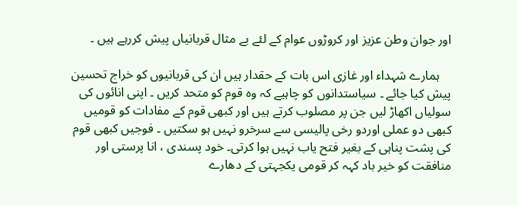اور جوان وطن عزیز اور کروڑوں عوام کے لئے بے مثال قربانیاں پیش کررہے ہیں ۔

    ہمارے شہداء اور غازی اس بات کے حقدار ہیں ان کی قربانیوں کو خراج تحسین پیش کیا جائے ۔ سیاستدانوں کو چاہیے کہ وہ قوم کو متحد کریں ۔ اپنی انائوں کی سولیاں اکھاڑ لیں جن پر مصلوب کرتے ہیں اور کبھی قوم کے مفادات کو قومیں کبھی دو عملی اوردو رخی پالیسی سے سرخرو نہیں ہو سکتیں ۔ فوجیں کبھی قوم کی پشت پناہی کے بغیر فتح یاب نہیں ہوا کرتی۔ خود پسندی ، انا پرستی اور منافقت کو خیر باد کہہ کر قومی یکجہتی کے دھارے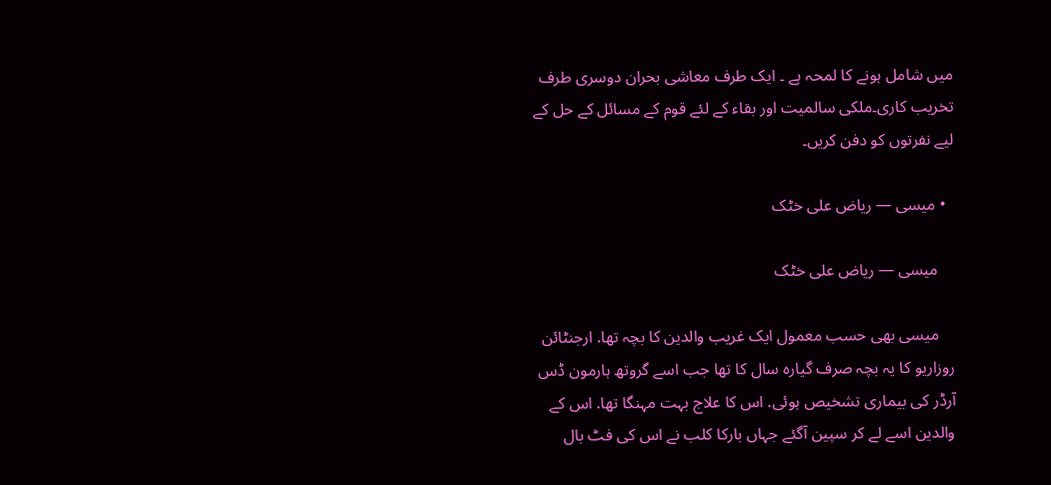میں شامل ہونے کا لمحہ ہے ۔ ایک طرف معاشی بحران دوسری طرف تخریب کاری۔ملکی سالمیت اور بقاء کے لئے قوم کے مسائل کے حل کے لیے نفرتوں کو دفن کریں۔

  • میسی — ریاض علی خٹک

    میسی — ریاض علی خٹک

    میسی بھی حسب معمول ایک غریب والدین کا بچہ تھا. ارجنٹائن روزاریو کا یہ بچہ صرف گیارہ سال کا تھا جب اسے گروتھ ہارمون ڈس آرڈر کی بیماری تشخیص ہوئی. اس کا علاج بہت مہنگا تھا. اس کے والدین اسے لے کر سپین آگئے جہاں بارکا کلب نے اس کی فٹ بال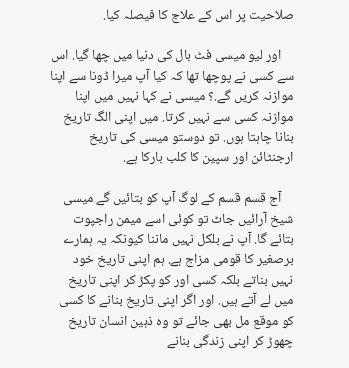صلاحیت پر اس کے علاج کا فیصلہ کیا.

    اور لیو میسی فٹ بال کی دنیا میں چھا گیا. اس سے کسی نے پوچھا تھا کہ کیا آپ میرا ڈونا سے اپنا موازنہ کریں گے.؟ میسی نے کہا نہیں میں اپنا موازنہ کسی سے نہیں کرتا. میں اپنی الگ تاریخ بنانا چاہتا ہوں. تو دوستو میسی کی تاریخ ارجنٹائن اور سپین کا کلب بارکا ہے.

    آج قسم قسم کے لوگ آپ کو بتائیں گے میسی شیخ آرائیں جاٹ تو کوئی اسے میمن راجپوت بتائے گا. آپ نے بلکل نہیں ماننا کیونکہ یہ ہمارے برصغیر کا قومی مزاج ہے. ہم اپنی تاریخ خود نہیں بناتے بلکہ کسی اور کو پکڑ کر اپنی تاریخ میں لے آتے ہیں. اور اگر اپنی تاریخ بنانے کا کسی کو موقع مل بھی جائے تو وہ ذہین انسان تاریخ چھوڑ کر اپنی زندگی بنانے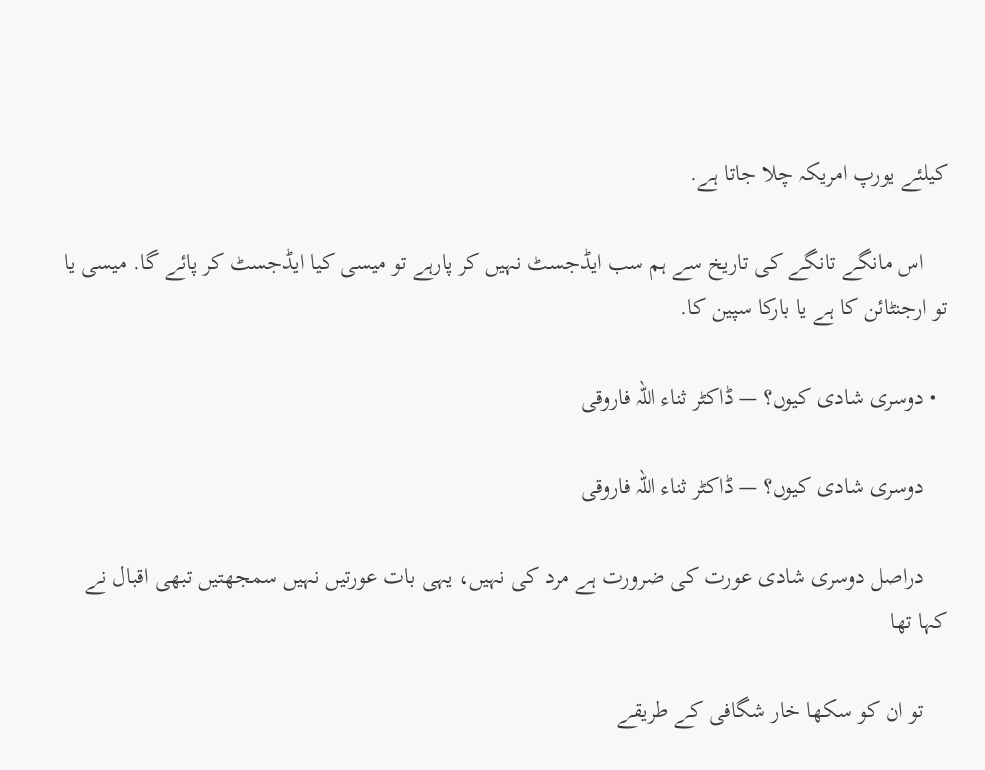کیلئے یورپ امریکہ چلا جاتا ہے.

    اس مانگے تانگے کی تاریخ سے ہم سب ایڈجسٹ نہیں کر پارہے تو میسی کیا ایڈجسٹ کر پائے گا. میسی یا تو ارجنٹائن کا ہے یا بارکا سپین کا.

  • دوسری شادی کیوں؟ — ڈاکٹر ثناء اللہ فاروقی

    دوسری شادی کیوں؟ — ڈاکٹر ثناء اللہ فاروقی

    دراصل دوسری شادی عورت کی ضرورت ہے مرد کی نہیں، یہی بات عورتیں نہیں سمجھتیں تبھی اقبال نے کہا تھا

    تو ان کو سکھا خار شگافی کے طریقے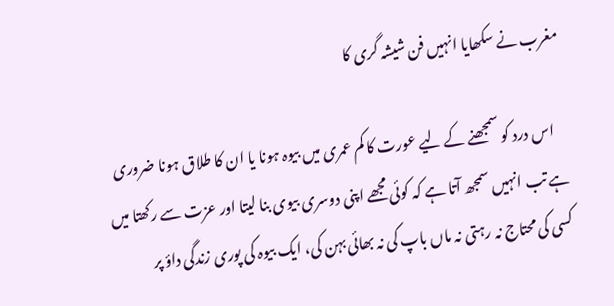مغرب نے سکھایا انہیں فن شیشہ گری کا

    اس درد کو سمجھنے کے لیے عورت کا کم عمری میں بیوہ ہونا یا ان کا طلاق ہونا ضروری ہے تب انہیں سمجھ آتا ہے کہ کوئی مجھے اپنی دوسری بیوی بنا لیتا اور عزت سے رکھتا میں کسی کی محتاج نہ رہتی نہ ماں باپ کی نہ بھائی بہن کی، ایک بیوہ کی پوری زندگی داؤ پر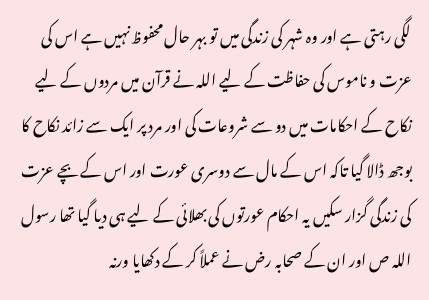لگی رہتی ہے اور وہ شہر کی زندگی میں تو بہر حال محفوظ نہیں ہے اس کی عزت و ناموس کی حفاظت کے لیے اللہ نے قرآن میں مردوں کے لیے نکاح کے احکامات میں دو سے شروعات کی اور مرد پر ایک سے زائد نکاح کا بوجھ ڈالا گیا تاکہ اس کے مال سے دوسری عورت اور اس کے بچے عزت کی زندگی گزار سکیں یہ احکام عورتوں کی بھلائی کے لیے ہی دیا گیا تھا رسول اللہ ص اور ان کے صحابہ رض نے عملاً کر کے دکھایا ورنہ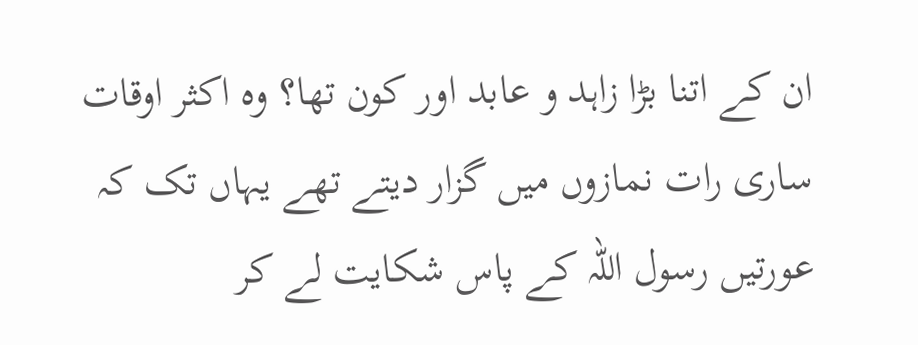ان کے اتنا بڑا زاہد و عابد اور کون تھا؟ وہ اکثر اوقات ساری رات نمازوں میں گزار دیتے تھے یہاں تک کہ عورتیں رسول اللہ کے پاس شکایت لے کر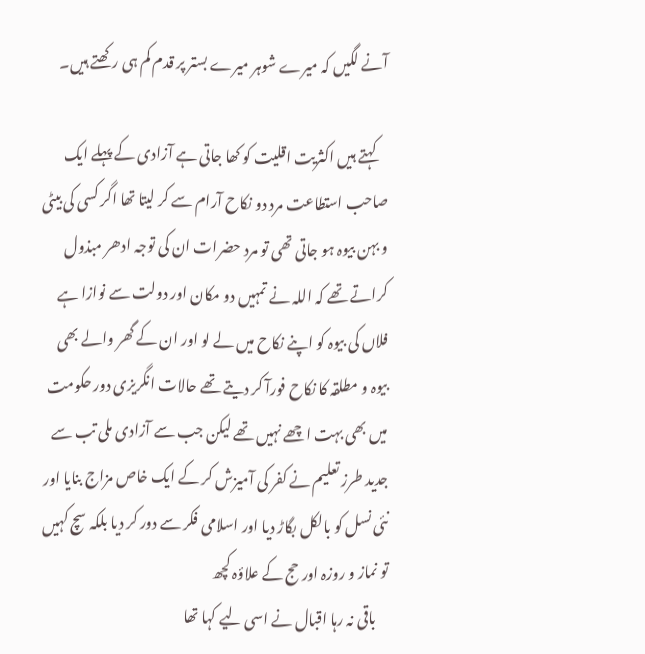آنے لگیں کہ میرے شوہر میرے بستر پر قدم کم ہی رکھتے ہیں۔

    کہتے ہیں اکثریت اقلیت کو کھا جاتی ہے آزادی کے پہلے ایک صاحب استطاعت مرد دو نکاح آرام سے کر لیتا تھا اگر کسی کی بیٹی و بہن بیوہ ہو جاتی تھی تو مرد حضرات ان کی توجہ ادھر مبذول کراتے تھے کہ اللہ نے تمہیں دو مکان اور دولت سے نوازا ہے فلاں کی بیوہ کو اپنے نکاح میں لے لو اور ان کے گھر والے بھی بیوہ و مطلقہ کا نکاح فورآ کر دیتے تھے حالات انگریزی دور حکومت میں بھی بہت اچھے نہیں تھے لیکن جب سے آزادی ملی تب سے جدید طرز تعلیم نے کفر کی آمیزش کر کے ایک خاص مزاج بنایا اور نئی نسل کو بالکل بگاڑ دیا اور اسلامی فکر سے دور کر دیا بلکہ سچ کہیں تو نماز و روزہ اور حج کے علاؤہ کچھ
    باقی نہ رہا اقبال نے اسی لیے کہا تھا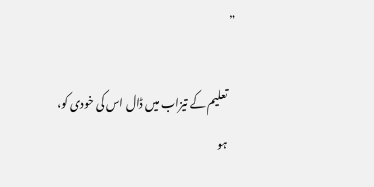”

    تعلیم کے تیزاب میں ڈال اس کی خودی کو،
    ہو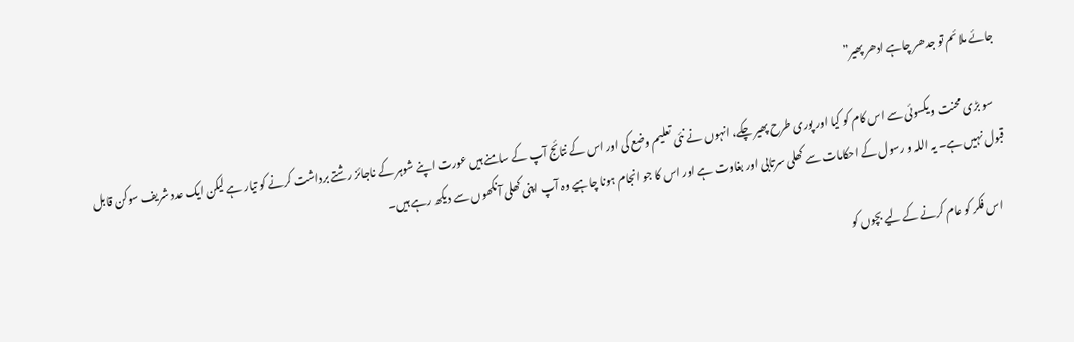جائے ملائم تو جدھر چاہے ادھر پھیر”

    سو بڑی محنت و یکسوئی سے اس کام کو کیا اور پوری طرح پھیر چکے، انہوں نے نئی تعلیم وضع کی اور اس کے نتائج آپ کے سامنے ہیں عورت اپنے شوہر کے ناجائز رشتے برداشت کرنے کو تیار ہے لیکن ایک عدد شریف سوکن قابل قبول نہیں ہے۔ یہ اللہ و رسول کے احکامات سے کھلی سرتابی اور بغاوت ہے اور اس کا جو انجام ہونا چاہیے وہ آپ اپنی کھلی آنکھوں سے دیکھ رہے ہیں۔

    اس فکر کو عام کرنے کے لیے بچوں کو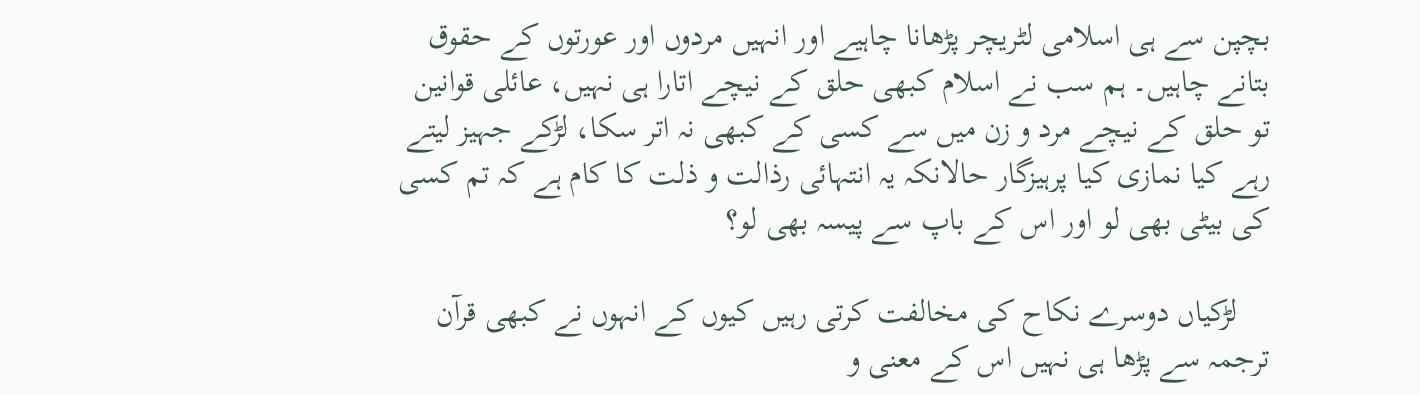بچپن سے ہی اسلامی لٹریچر پڑھانا چاہیے اور انہیں مردوں اور عورتوں کے حقوق بتانے چاہیں۔ ہم سب نے اسلام کبھی حلق کے نیچے اتارا ہی نہیں، عائلی قوانین تو حلق کے نیچے مرد و زن میں سے کسی کے کبھی نہ اتر سکا، لڑکے جہیز لیتے رہے کیا نمازی کیا پرہیزگار حالانکہ یہ انتہائی رذالت و ذلت کا کام ہے کہ تم کسی کی بیٹی بھی لو اور اس کے باپ سے پیسہ بھی لو؟

    لڑکیاں دوسرے نکاح کی مخالفت کرتی رہیں کیوں کے انہوں نے کبھی قرآن ترجمہ سے پڑھا ہی نہیں اس کے معنی و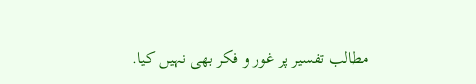مطالب تفسیر پر غور و فکر بھی نہیں کیا.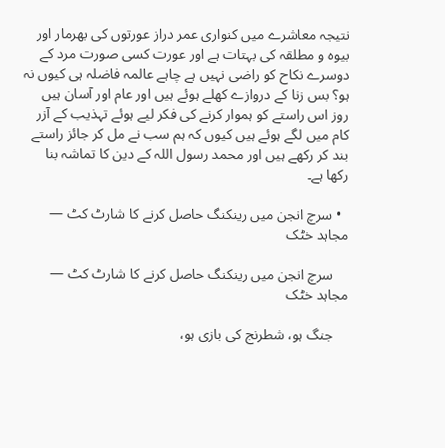نتیجہ معاشرے میں کنواری عمر دراز عورتوں کی بھرمار اور بیوہ و مطلقہ کی بہتات ہے اور عورت کسی صورت مرد کے دوسرے نکاح کو راضی نہیں ہے چاہے عالمہ فاضلہ ہی کیوں نہ ہو؟ بس زنا کے دروازے کھلے ہوئے ہیں اور عام اور آسان ہیں روز اس راستے کو ہموار کرنے کی فکر لیے ہوئے تہذیب کے آزر کام میں لگے ہوئے ہیں کیوں کہ ہم سب نے مل کر جائز راستے بند کر رکھے ہیں اور محمد رسول اللہ کے دین کا تماشہ بنا رکھا ہے۔

  • سرچ انجن میں رینکنگ حاصل کرنے کا شارٹ کٹ — مجاہد خٹک

    سرچ انجن میں رینکنگ حاصل کرنے کا شارٹ کٹ — مجاہد خٹک

    جنگ ہو، شطرنج کی بازی ہو،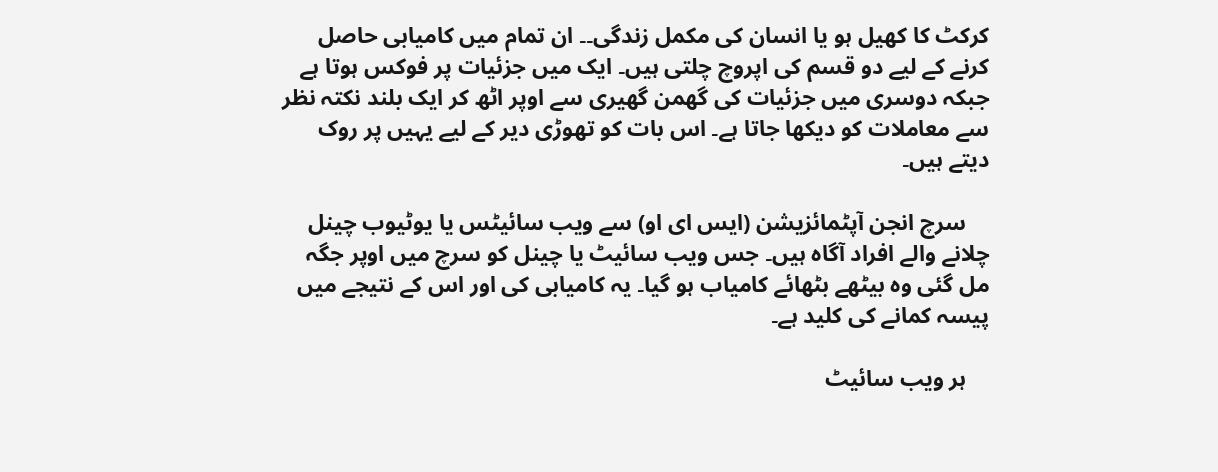کرکٹ کا کھیل ہو یا انسان کی مکمل زندگی۔۔ ان تمام میں کامیابی حاصل کرنے کے لیے دو قسم کی اپروچ چلتی ہیں۔ ایک میں جزئیات پر فوکس ہوتا ہے جبکہ دوسری میں جزئیات کی گھمن گھیری سے اوپر اٹھ کر ایک بلند نکتہ نظر سے معاملات کو دیکھا جاتا ہے۔ اس بات کو تھوڑی دیر کے لیے یہیں پر روک دیتے ہیں۔

    سرچ انجن آپٹمائزیشن (ایس ای او) سے ویب سائیٹس یا یوٹیوب چینل چلانے والے افراد آگاہ ہیں۔ جس ویب سائیٹ یا چینل کو سرچ میں اوپر جگہ مل گئی وہ بیٹھے بٹھائے کامیاب ہو گیا۔ یہ کامیابی کی اور اس کے نتیجے میں پیسہ کمانے کی کلید ہے۔

    ہر ویب سائیٹ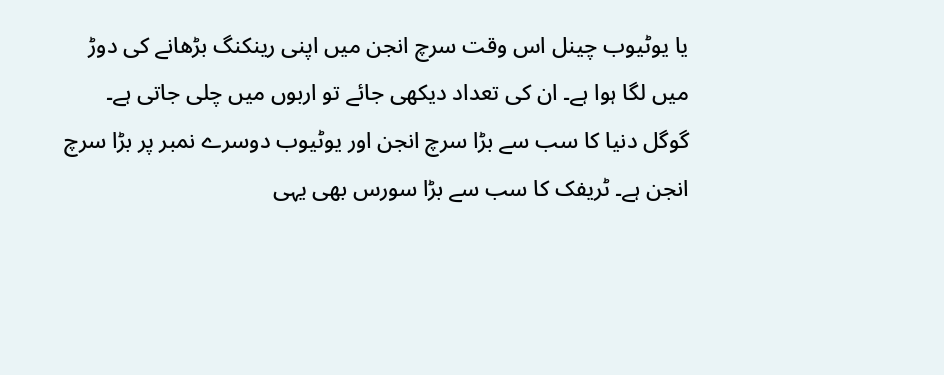یا یوٹیوب چینل اس وقت سرچ انجن میں اپنی رینکنگ بڑھانے کی دوڑ میں لگا ہوا ہے۔ ان کی تعداد دیکھی جائے تو اربوں میں چلی جاتی ہے۔ گوگل دنیا کا سب سے بڑا سرچ انجن اور یوٹیوب دوسرے نمبر پر بڑا سرچ انجن ہے۔ ٹریفک کا سب سے بڑا سورس بھی یہی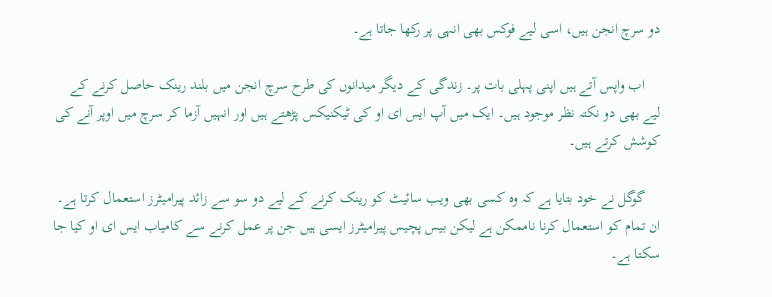دو سرچ انجن ہیں، اسی لیے فوکس بھی انہی پر رکھا جاتا ہے۔

    اب واپس آتے ہیں اپنی پہلی بات پر۔ زندگی کے دیگر میدانوں کی طرح سرچ انجن میں بلند رینک حاصل کرنے کے لیے بھی دو نکتہ نظر موجود ہیں۔ ایک میں آپ ایس ای او کی ٹیکنیکس پڑھتے ہیں اور انہیں آزما کر سرچ میں اوپر آنے کی کوشش کرتے ہیں۔

    گوگل نے خود بتایا ہے کہ وہ کسی بھی ویب سائیٹ کو رینک کرنے کے لیے دو سو سے زائد پیرامیٹرز استعمال کرتا ہے۔ ان تمام کو استعمال کرنا ناممکن ہے لیکن بیس پچیس پیرامیٹرز ایسی ہیں جن پر عمل کرنے سے کامیاب ایس ای او کیا جا سکتا ہے۔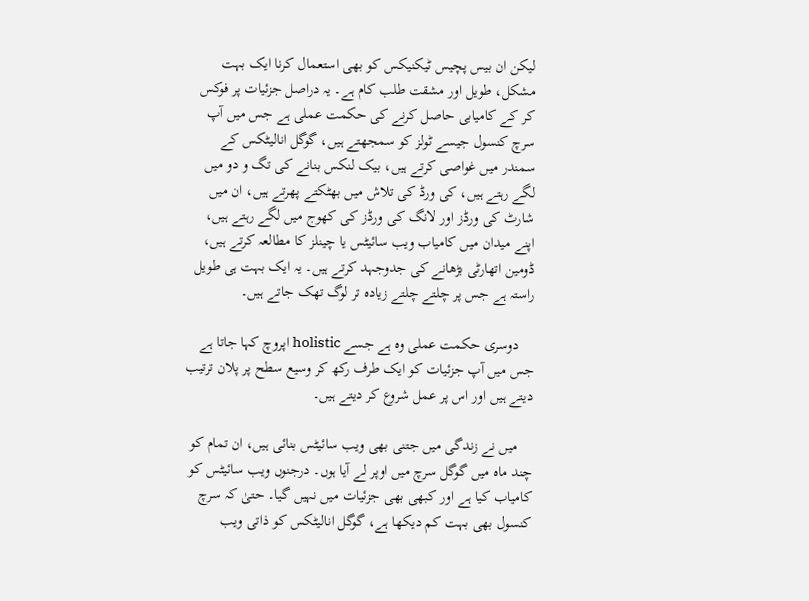لیکن ان بیس پچیس ٹیکنیکس کو بھی استعمال کرنا ایک بہت مشکل، طویل اور مشقت طلب کام ہے۔ یہ دراصل جزئیات پر فوکس کر کے کامیابی حاصل کرنے کی حکمت عملی ہے جس میں آپ سرچ کنسول جیسے ٹولز کو سمجھتے ہیں، گوگل انالیٹکس کے سمندر میں غواصی کرتے ہیں، بیک لنکس بنانے کی تگ و دو میں لگے رہتے ہیں، کی ورڈ کی تلاش میں بھٹکتے پھرتے ہیں، ان میں شارٹ کی ورڈز اور لانگ کی ورڈز کی کھوج میں لگے رہتے ہیں، اپنے میدان میں کامیاب ویب سائیٹس یا چینلز کا مطالعہ کرتے ہیں، ڈومین اتھارٹی بڑھانے کی جدوجہد کرتے ہیں۔ یہ ایک بہت ہی طویل راستہ ہے جس پر چلتے چلتے زیادہ تر لوگ تھک جاتے ہیں۔

    دوسری حکمت عملی وہ ہے جسے holistic اپروچ کہا جاتا ہے جس میں آپ جزئیات کو ایک طرف رکھ کر وسیع سطح پر پلان ترتیب دیتے ہیں اور اس پر عمل شروع کر دیتے ہیں۔

    میں نے زندگی میں جتنی بھی ویب سائیٹس بنائی ہیں، ان تمام کو چند ماہ میں گوگل سرچ میں اوپر لے آیا ہوں۔ درجنوں ویب سائیٹس کو کامیاب کیا ہے اور کبھی بھی جزئیات میں نہیں گیا۔ حتیٰ کہ سرچ کنسول بھی بہت کم دیکھا ہے، گوگل انالیٹکس کو ذاتی ویب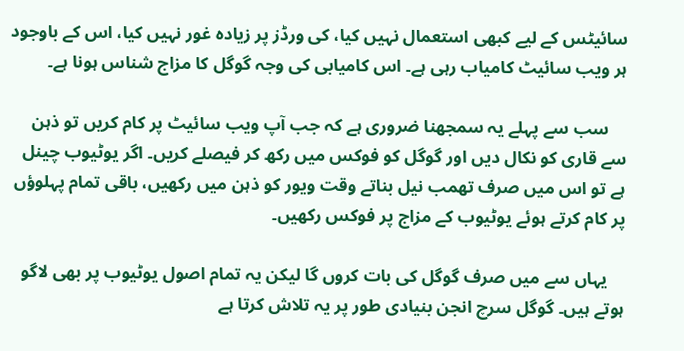سائیٹس کے لیے کبھی استعمال نہیں کیا، کی ورڈز پر زیادہ غور نہیں کیا، اس کے باوجود ہر ویب سائیٹ کامیاب رہی ہے۔ اس کامیابی کی وجہ گوگل کا مزاج شناس ہونا ہے۔

    سب سے پہلے یہ سمجھنا ضروری ہے کہ جب آپ ویب سائیٹ پر کام کریں تو ذہن سے قاری کو نکال دیں اور گوگل کو فوکس میں رکھ کر فیصلے کریں۔ اگر یوٹیوب چینل ہے تو اس میں صرف تھمب نیل بناتے وقت ویور کو ذہن میں رکھیں، باقی تمام پہلوؤں پر کام کرتے ہوئے یوٹیوب کے مزاج پر فوکس رکھیں۔

    یہاں سے میں صرف گوگل کی بات کروں گا لیکن یہ تمام اصول یوٹیوب پر بھی لاگو ہوتے ہیں۔ گوگل سرچ انجن بنیادی طور پر یہ تلاش کرتا ہے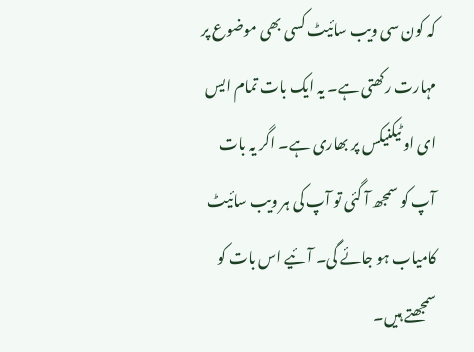کہ کون سی ویب سائیٹ کسی بھی موضوع پر مہارت رکھتی ہے۔ یہ ایک بات تمام ایس ای او ٹیکنیکس پر بھاری ہے۔ اگر یہ بات آپ کو سمجھ آ گئی تو آپ کی ہر ویب سائیٹ کامیاب ہو جائے گی۔ آئیے اس بات کو سمجھتے ہیں۔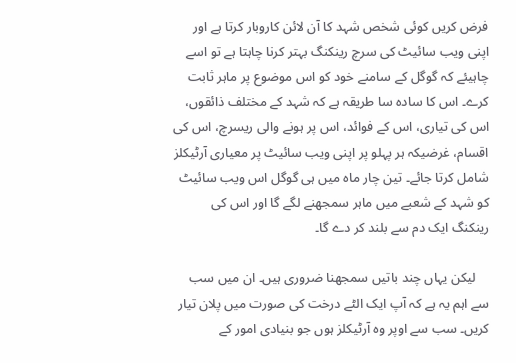فرض کریں کوئی شخص شہد کا آن لائن کاروبار کرتا ہے اور اپنی ویب سائیٹ کی سرچ رینکنگ بہتر کرنا چاہتا ہے تو اسے چاہیئے کہ گوگل کے سامنے خود کو اس موضوع پر ماہر ثابت کرے۔ اس کا سادہ سا طریقہ ہے کہ شہد کے مختلف ذائقوں، اس کی تیاری، اس کے فوائد، اس پر ہونے والی ریسرچ، اس کی اقسام، غرضیکہ ہر پہلو پر اپنی ویب سائیٹ پر معیاری آرٹیکلز شامل کرتا جائے۔ تین چار ماہ میں ہی گوگل اس ویب سائیٹ کو شہد کے شعبے میں ماہر سمجھنے لگے گا اور اس کی رینکنگ ایک دم سے بلند کر دے گا۔

    لیکن یہاں چند باتیں سمجھنا ضروری ہیں۔ ان میں سب سے اہم یہ ہے کہ آپ ایک الٹے درخت کی صورت میں پلان تیار کریں۔ سب سے اوپر وہ آرٹیکلز ہوں جو بنیادی امور کے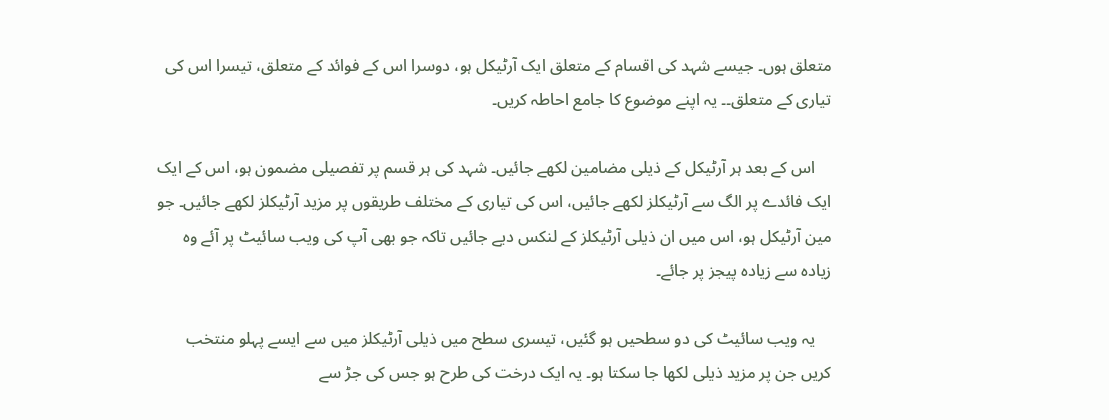متعلق ہوں۔ جیسے شہد کی اقسام کے متعلق ایک آرٹیکل ہو، دوسرا اس کے فوائد کے متعلق، تیسرا اس کی تیاری کے متعلق۔۔ یہ اپنے موضوع کا جامع احاطہ کریں۔

    اس کے بعد ہر آرٹیکل کے ذیلی مضامین لکھے جائیں۔ شہد کی ہر قسم پر تفصیلی مضمون ہو، اس کے ایک ایک فائدے پر الگ سے آرٹیکلز لکھے جائیں، اس کی تیاری کے مختلف طریقوں پر مزید آرٹیکلز لکھے جائیں۔ جو مین آرٹیکل ہو، اس میں ان ذیلی آرٹیکلز کے لنکس دیے جائیں تاکہ جو بھی آپ کی ویب سائیٹ پر آئے وہ زیادہ سے زیادہ پیجز پر جائے۔

    یہ ویب سائیٹ کی دو سطحیں ہو گئیں، تیسری سطح میں ذیلی آرٹیکلز میں سے ایسے پہلو منتخب کریں جن پر مزید ذیلی لکھا جا سکتا ہو۔ یہ ایک درخت کی طرح ہو جس کی جڑ سے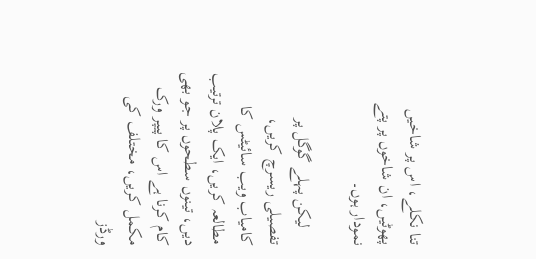تنا نکلے، اس پر شاخیں پھوٹیں، ان شاخوں پر پتے نمودار ہوں۔

    لیکن پہلے گوگل پر تفصیلی ریسرچ کریں، کامیاب ویب سائیٹس کا مطالعہ کریں، ایک پلان ترتیب دیں، تینوں سطحوں پر جو بھی کام کرنا ہے اس کا پیپر ورک مکمل کریں، مختلف کی ورڈز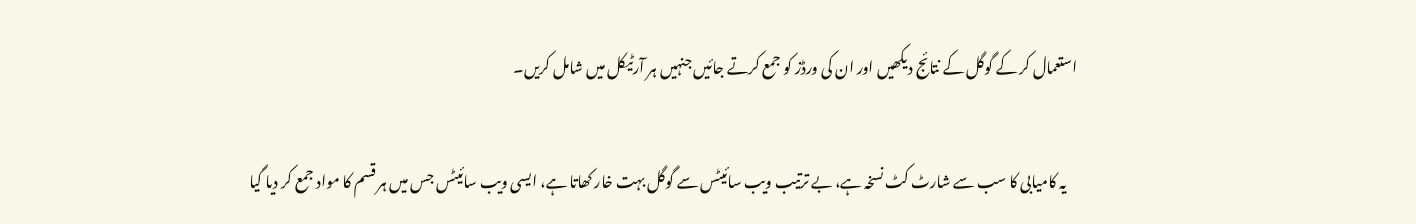استعمال کر کے گوگل کے نتائج دیکھیں اور ان کی ورڈز کو جمع کرتے جائیں جنہیں ہر آرٹیکل میں شامل کریں۔

    یہ کامیابی کا سب سے شارٹ کٹ نسخہ ہے، بے ترتیب ویب سائیٹس سے گوگل بہت خار کھاتا ہے، ایسی ویب سائیٹس جس میں ہر قسم کا مواد جمع کر دیا گیا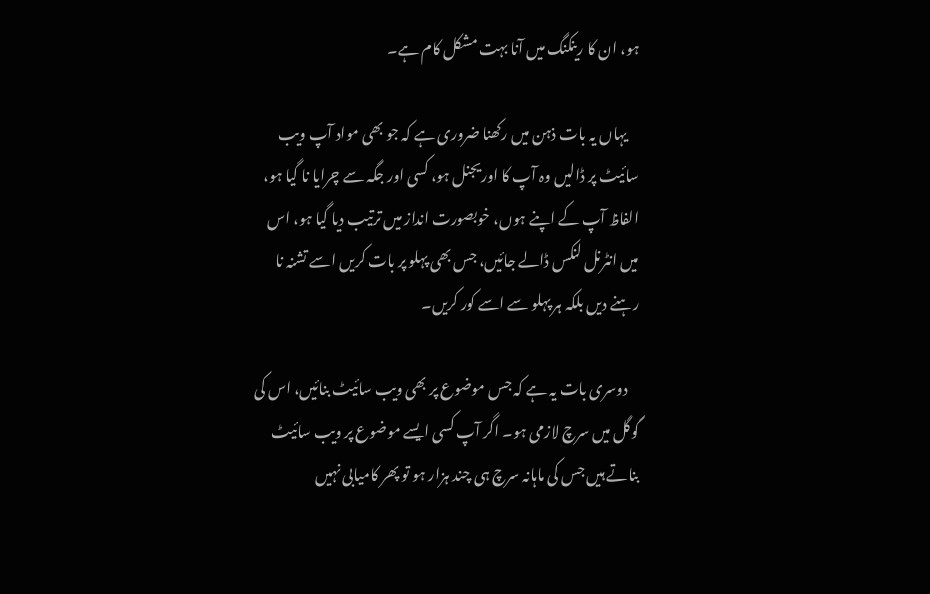ہو، ان کا رینکنگ میں آنا بہت مشکل کام ہے۔

    یہاں یہ بات ذہن میں رکھنا ضروری ہے کہ جو بھی مواد آپ ویب سائیٹ پر ڈالیں وہ آپ کا اوریجنل ہو، کسی اور جگہ سے چرایا نا گیا ہو، الفاظ آپ کے اپنے ہوں، خوبصورت انداز میں ترتیب دیا گیا ہو، اس میں انٹرنل لنکس ڈالے جائیں، جس بھی پہلو پر بات کریں اسے تشنہ نا رہنے دیں بلکہ ہر پہلو سے اسے کور کریں۔

    دوسری بات یہ ہے کہ جس موضوع پر بھی ویب سائیٹ بنائیں، اس کی گوگل میں سرچ لازمی ہو۔ اگر آپ کسی ایسے موضوع پر ویب سائیٹ بناتے ہیں جس کی ماہانہ سرچ ہی چند ہزار ہو تو پھر کامیابی نہیں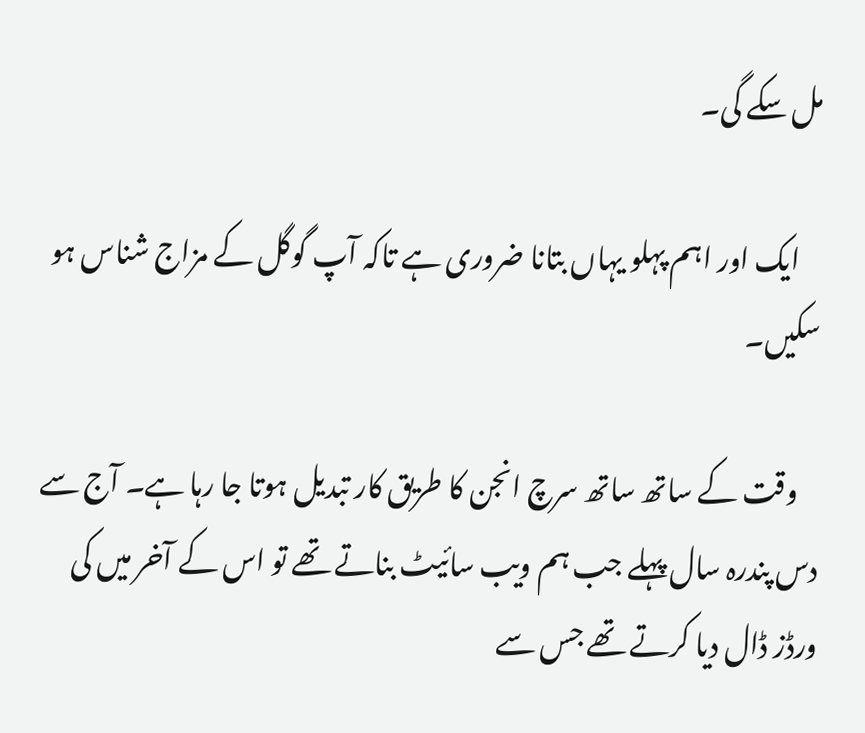مل سکے گی۔

    ایک اور اہم پہلو یہاں بتانا ضروری ہے تاکہ آپ گوگل کے مزاج شناس ہو سکیں۔

    وقت کے ساتھ ساتھ سرچ انجن کا طریق کار تبدیل ہوتا جا رہا ہے۔ آج سے دس پندرہ سال پہلے جب ہم ویب سائیٹ بناتے تھے تو اس کے آخر میں کی ورڈز ڈال دیا کرتے تھے جس سے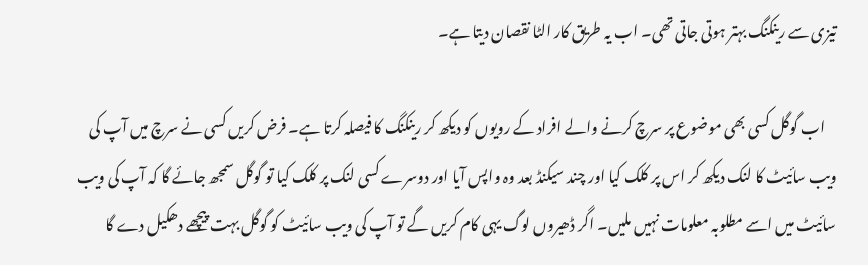تیزی سے رینکنگ بہتر ہوتی جاتی تھی۔ اب یہ طریق کار الٹا نقصان دیتا ہے۔

    اب گوگل کسی بھی موضوع پر سرچ کرنے والے افراد کے رویوں کو دیکھ کر رینکنگ کا فیصلہ کرتا ہے۔ فرض کریں کسی نے سرچ میں آپ کی ویب سائیٹ کا لنک دیکھ کر اس پر کلک کیا اور چند سیکنڈ بعد وہ واپس آیا اور دوسرے کسی لنک پر کلک کیا تو گوگل سمجھ جائے گا کہ آپ کی ویب سائیٹ میں اسے مطلوبہ معلومات نہیں ملیں۔ اگر ڈھیروں لوگ یہی کام کریں گے تو آپ کی ویب سائیٹ کو گوگل بہت پیچھے دھکیل دے گا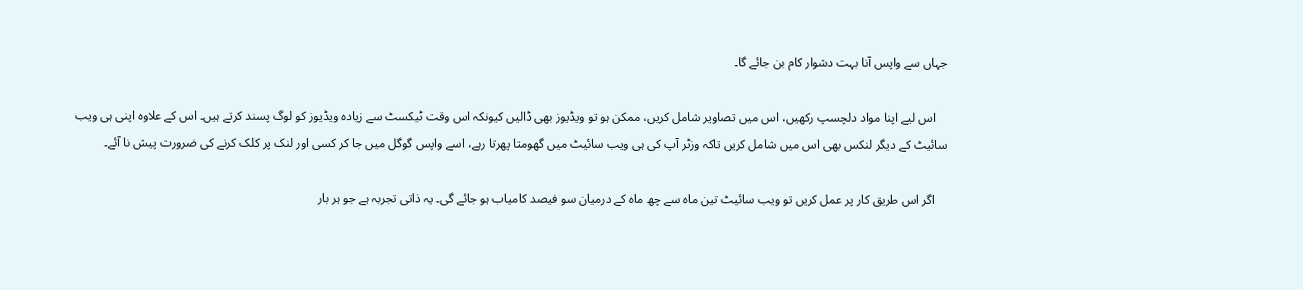جہاں سے واپس آنا بہت دشوار کام بن جائے گا۔

    اس لیے اپنا مواد دلچسپ رکھیں، اس میں تصاویر شامل کریں، ممکن ہو تو ویڈیوز بھی ڈالیں کیونکہ اس وقت ٹیکسٹ سے زیادہ ویڈیوز کو لوگ پسند کرتے ہیں۔ اس کے علاوہ اپنی ہی ویب سائیٹ کے دیگر لنکس بھی اس میں شامل کریں تاکہ وزٹر آپ کی ہی ویب سائیٹ میں گھومتا پھرتا رہے، اسے واپس گوگل میں جا کر کسی اور لنک پر کلک کرنے کی ضرورت پیش نا آئے۔

    اگر اس طریق کار پر عمل کریں تو ویب سائیٹ تین ماہ سے چھ ماہ کے درمیان سو فیصد کامیاب ہو جائے گی۔ یہ ذاتی تجربہ ہے جو ہر بار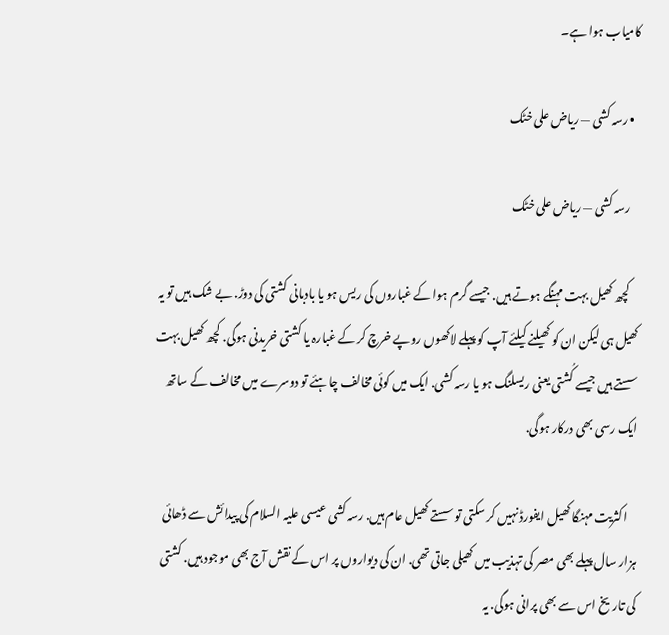کامیاب ہوا ہے۔

  • رسہ کشی — ریاض علی خٹک

    رسہ کشی — ریاض علی خٹک

    کچھ کھیل بہت مہنگے ہوتے ہیں. جیسے گرم ہوا کے غباروں کی ریس ہو یا بادبانی کشتی کی دوڑ. بے شک ہیں تو یہ کھیل ہی لیکن ان کو کھیلنے کیلئے آپ کو پہلے لاکھوں روپے خرچ کر کے غبارہ یا کشتی خریدنی ہوگی. کچھ کھیل بہت سستے ہیں جیسے کُشتی یعنی ریسلنگ ہو یا رسہ کشی. ایک میں کوئی مخالف چاہئے تو دوسرے میں مخالف کے ساتھ ایک رسی بھی درکار ہوگی.

    اکثریت مہنگا کھیل ایفورڈ نہیں کر سکتی تو سستے کھیل عام ہیں. رسہ کشی عیسی علیہ السلام کی پیدائش سے ڈھائی ہزار سال پہلے بھی مصر کی تہذیب میں کھیلی جاتی تھی. ان کی دیواروں پر اس کے نقش آج بھی موجود ہیں. کشتی کی تاریخ اس سے بھی پرانی ہوگی. یہ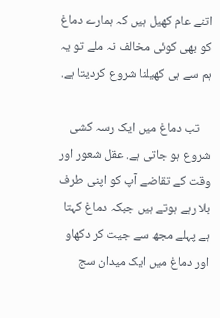اتنے عام کھیل ہیں کہ ہمارے دماغ کو بھی کوئی مخالف نہ ملے تو یہ ہم سے ہی کھیلنا شروع کردیتا ہے.

    تب دماغ میں ایک رسہ کشی شروع ہو جاتی ہے. عقل شعور اور وقت کے تقاضے آپ کو اپنی طرف بلا رہے ہوتے ہیں جبکہ دماغ کہتا ہے پہلے مجھ سے جیت کر دکھاو اور دماغ میں ایک میدان سج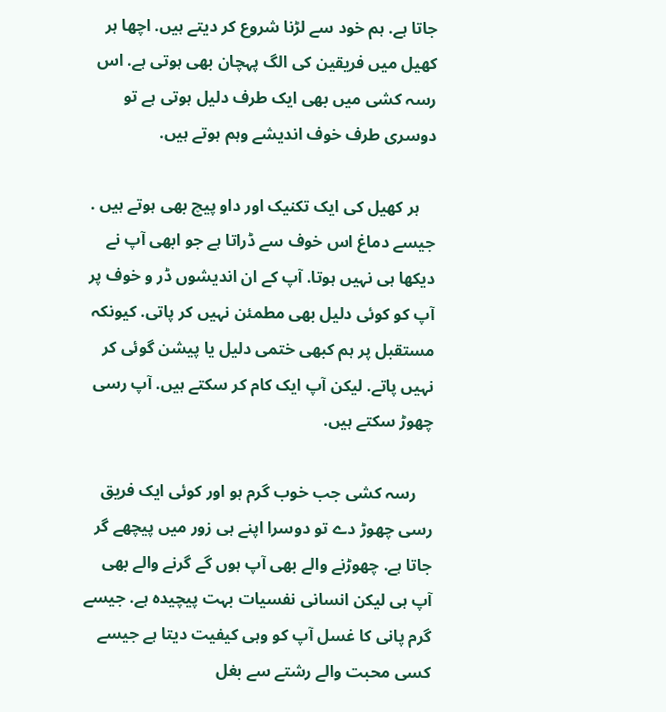جاتا ہے. ہم خود سے لڑنا شروع کر دیتے ہیں. اچھا ہر کھیل میں فریقین کی الگ پہچان بھی ہوتی ہے. اس رسہ کشی میں بھی ایک طرف دلیل ہوتی ہے تو دوسری طرف خوف اندیشے وہم ہوتے ہیں.

    ہر کھیل کی ایک تکنیک اور داو پیچ بھی ہوتے ہیں . جیسے دماغ اس خوف سے ڈراتا ہے جو ابھی آپ نے دیکھا ہی نہیں ہوتا. آپ کے ان اندیشوں ڈر و خوف پر آپ کو کوئی دلیل بھی مطمئن نہیں کر پاتی. کیونکہ مستقبل پر ہم کبھی ختمی دلیل یا پیشن گوئی کر نہیں پاتے. لیکن آپ ایک کام کر سکتے ہیں. آپ رسی چھوڑ سکتے ہیں.

    رسہ کشی جب خوب گرم ہو اور کوئی ایک فریق رسی چھوڑ دے تو دوسرا اپنے ہی زور میں پیچھے گر جاتا ہے. چھوڑنے والے بھی آپ ہوں گے گرنے والے بھی آپ ہی لیکن انسانی نفسیات بہت پیچیدہ ہے. جیسے گرم پانی کا غسل آپ کو وہی کیفیت دیتا ہے جیسے کسی محبت والے رشتے سے بغل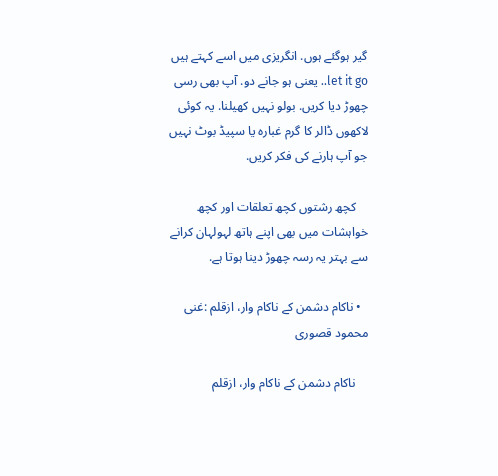گیر ہوگئے ہوں. انگریزی میں اسے کہتے ہیں let it go.. یعنی ہو جانے دو. آپ بھی رسی چھوڑ دیا کریں. بولو نہیں کھیلنا. یہ کوئی لاکھوں ڈالر کا گرم غبارہ یا سپیڈ بوٹ نہیں جو آپ ہارنے کی فکر کریں.

    کچھ رشتوں کچھ تعلقات اور کچھ خواہشات میں بھی اپنے ہاتھ لہولہان کرانے سے بہتر یہ رسہ چھوڑ دینا ہوتا ہے.

  • ناکام دشمن کے ناکام وار، ازقلم :غنی محمود قصوری

    ناکام دشمن کے ناکام وار، ازقلم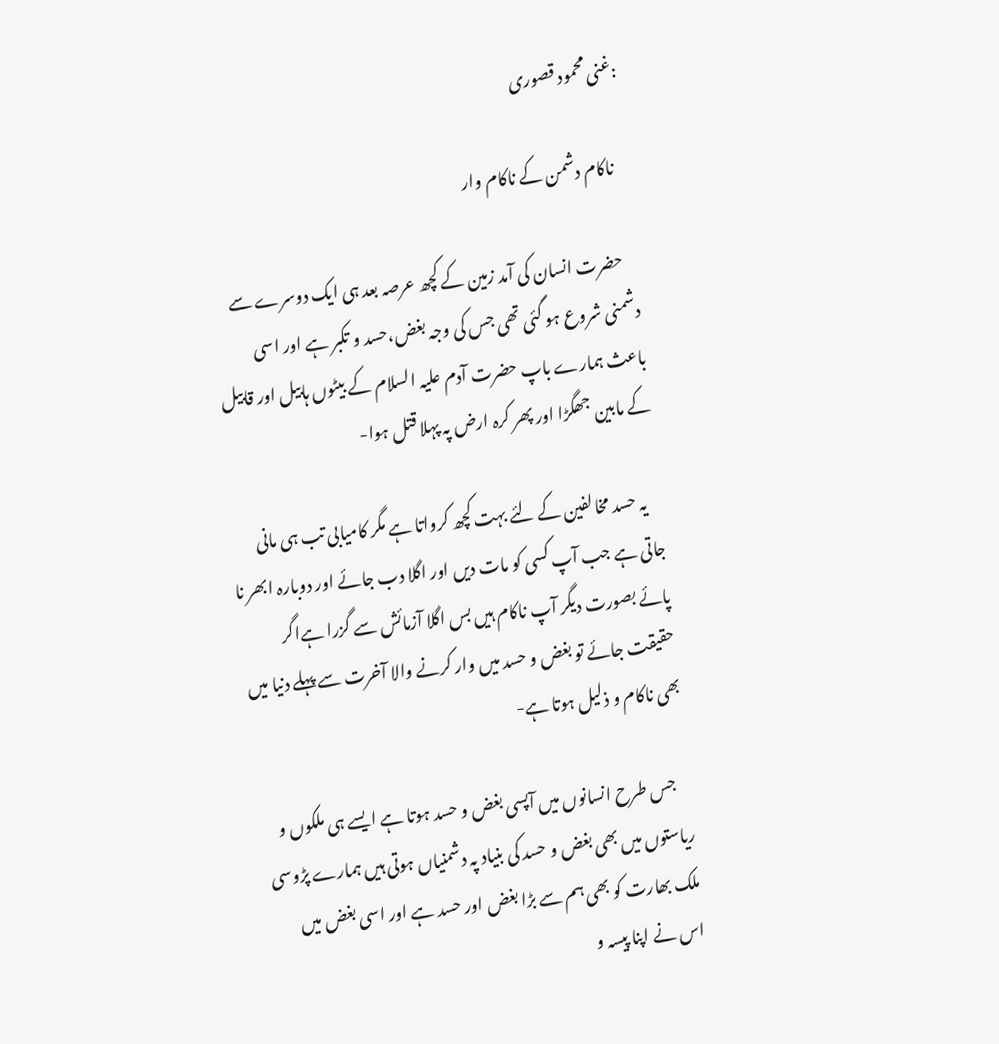:غنی محمود قصوری

    ناکام دشمن کے ناکام وار

    حضرت انسان کی آمد زمین کے کچھ عرصہ بعد ہی ایک دوسرے سے دشمنی شروع ہو گئی تھی جس کی وجہ بغض،حسد و تکبر ہے اور اسی باعث ہمارے باپ حضرت آدم علیہ السلام کے بیٹوں ہابیل اور قابیل کے مابین جھگڑا اور پھر کرہ ارض پہ پہلا قتل ہوا-

    یہ حسد مخالفین کے لئے بہت کچھ کرواتا ہے مگر کامیابی تب ہی مانی جاتی ہے جب آپ کسی کو مات دیں اور اگلا دب جائے اور دوبارہ ابھر نا پائے بصورت دیگر آپ ناکام ہیں بس اگلا آزمائش سے گزرا ہےاگر حقیقت جائے تو بغض و حسد میں وار کرنے والا آخرت سے پہلے دنیا میں بھی ناکام و ذلیل ہوتا ہے-

    جس طرح انسانوں میں آپسی بغض و حسد ہوتا ہے ایسے ہی ملکوں و ریاستوں میں بھی بغض و حسد کی بنیاد پہ دشمنیاں ہوتی ہیں ہمارے پڑوسی ملک بھارت کو بھی ہم سے بڑا بغض اور حسد ہے اور اسی بغض میں اس نے اپنا پیسہ و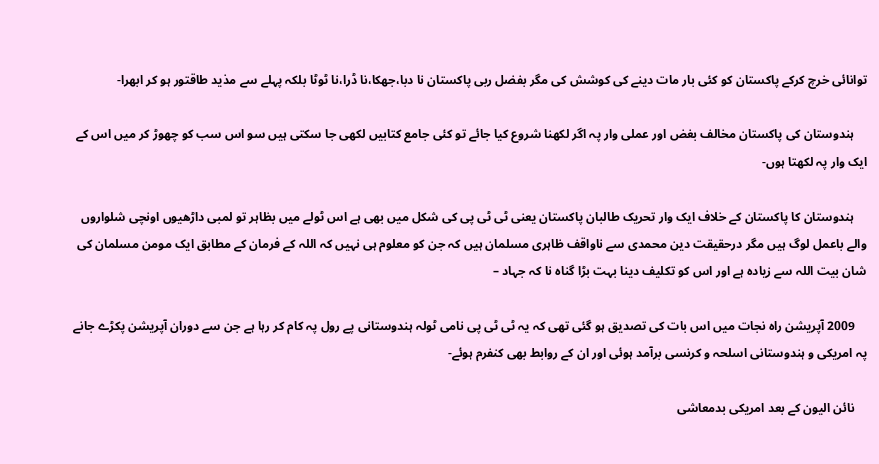توانائی خرچ کرکے پاکستان کو کئی بار مات دینے کی کوشش کی مگر بفضل ربی پاکستان نا دبا،جھکا،نا ڈرا،نا ٹوٹا بلکہ پہلے سے مذید طاقتور ہو کر ابھرا-

    ہندوستان کی پاکستان مخالف بغض اور عملی وار پہ اگر لکھنا شروع کیا جائے تو کئی جامع کتابیں لکھی جا سکتی ہیں سو اس سب کو چھوڑ کر میں اس کے ایک وار پہ لکھتا ہوں-

    ہندوستان کا پاکستان کے خلاف ایک وار تحریک طالبان پاکستان یعنی ٹی ٹی پی کی شکل میں بھی ہے اس ٹولے میں بظاہر تو لمبی داڑھیوں اونچی شلواروں والے باعمل لوگ ہیں مگر درحقیقت دین محمدی سے ناواقف ظاہری مسلمان ہیں کہ جن کو معلوم ہی نہیں کہ اللہ کے فرمان کے مطابق ایک مومن مسلمان کی شان بیت اللہ سے زیادہ ہے اور اس کو تکلیف دینا بہت بڑا گناہ نا کہ جہاد –

    2009 آپریشن راہ نجات میں اس بات کی تصدیق ہو گئی تھی کہ یہ ٹی ٹی پی نامی ٹولہ ہندوستانی پے رول پہ کام کر رہا ہے جن سے دوران آپریشن پکڑے جانے پہ امریکی و ہندوستانی اسلحہ و کرنسی برآمد ہوئی اور ان کے روابط بھی کنفرم ہوئے-

    نائن الیون کے بعد امریکی بدمعاشی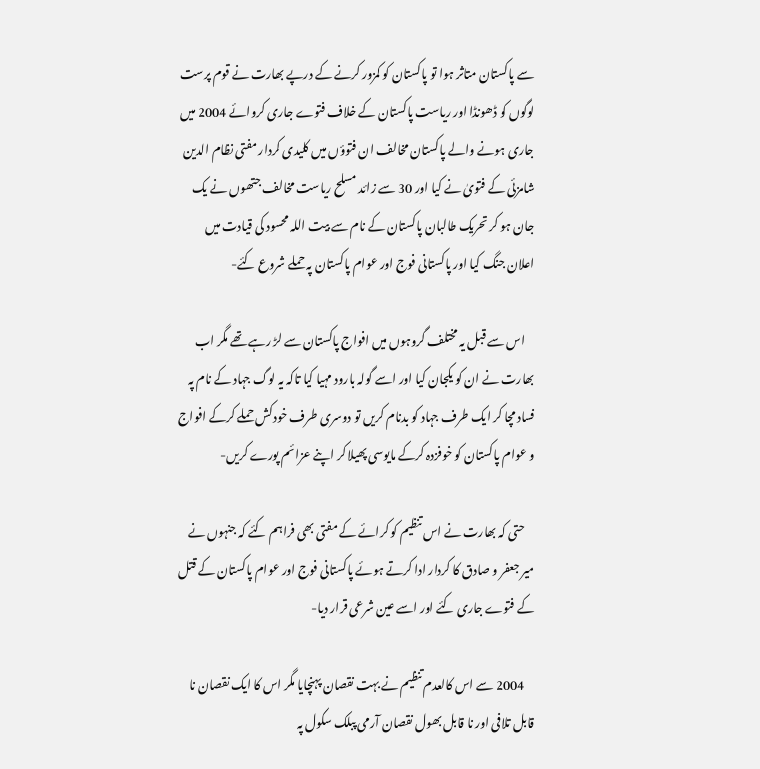سے پاکستان متاثر ہوا تو پاکستان کو کمزور کرنے کے درپے بھارت نے قوم پرست لوگوں کو ڈھونڈا اور ریاست پاکستان کے خلاف فتوے جاری کروائے 2004 میں جاری ہونے والے پاکستان مخالف ان فتوؤں میں کلیدی کردار مفتی نظام الدین شامزئی کے فتویٰ نے کیا اور 30 سے زائد مسلح ریاست مخالف جتھوں نے یک جان ہو کر تحریک طالبان پاکستان کے نام سے بیت اللہ محسود کی قیادت میں اعلان جنگ کیا اور پاکستانی فوج اور عوام پاکستان پہ حملے شروع کئے-

    اس سے قبل یہ مختلف گروہوں میں افواج پاکستان سے لڑ رہے تھے مگر اب بھارت نے ان کو یکجان کیا اور اسے گولہ بارود مہیا کیا تاکہ یہ لوگ جہاد کے نام پہ فساد مچا کر ایک طرف جہاد کو بدنام کریں تو دوسری طرف خودکش حملے کرکے افواج و عوام پاکستان کو خوفزدہ کرکے مایوسی پھیلا کر اپنے عزائم پورے کریں-

    حتی کہ بھارت نے اس تنظیم کو کرائے کے مفتی بھی فراہم کئے کہ جنہوں نے میر جعفر و صادق کا کردار ادا کرتے ہوئے پاکستانی فوج اور عوام پاکستان کے قتل کے فتوے جاری کئے اور اسے عین شرعی قرار دیا-

    2004 سے اس کالعدم تنظیم نے بہت نقصان پہنچایا مگر اس کا ایک نقصان نا قابل تلافی اور نا قابل بھول نقصان آرمی پبلک سکول پہ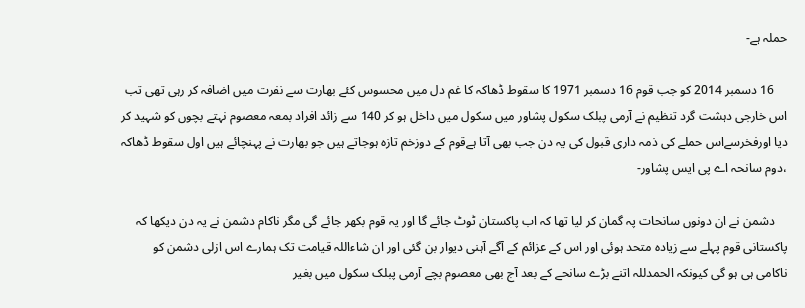حملہ ہے-

    16 دسمبر 2014 کو جب قوم 16 دسمبر 1971 کا سقوط ڈھاکہ کا غم دل میں محسوس کئے بھارت سے نفرت میں اضافہ کر رہی تھی تب اس خارجی دہشت گرد تنظیم نے آرمی پبلک سکول پشاور میں سکول میں داخل ہو کر 140 سے زائد افراد بمعہ معصوم نہتے بچوں کو شہید کر دیا اورفخرسےاس حملے کی ذمہ داری قبول کی یہ دن جب بھی آتا ہےقوم کے دوزخم تازہ ہوجاتے ہیں جو بھارت نے پہنچائے ہیں اول سقوط ڈھاکہ ،دوم سانحہ اے پی ایس پشاور-

    دشمن نے ان دونوں سانحات پہ گمان کر لیا تھا کہ اب پاکستان ٹوٹ جائے گا اور یہ قوم بکھر جائے گی مگر ناکام دشمن نے یہ دن دیکھا کہ پاکستانی قوم پہلے سے زیادہ متحد ہوئی اور اس کے عزائم کے آگے آہنی دیوار بن گئی اور ان شاءاللہ قیامت تک ہمارے اس ازلی دشمن کو ناکامی ہی ہو گی کیونکہ الحمدللہ اتنے بڑے سانحے کے بعد آج بھی معصوم بچے آرمی پبلک سکول میں بغیر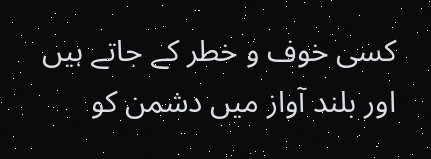کسی خوف و خطر کے جاتے ہیں اور بلند آواز میں دشمن کو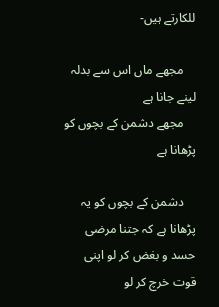للکارتے ہیں-

    مجھے ماں اس سے بدلہ لینے جانا ہے
    مجھے دشمن کے بچوں کو پڑھانا ہے

    دشمن کے بچوں کو یہ پڑھانا ہے کہ جتنا مرضی حسد و بغض کر لو اپنی قوت خرچ کر لو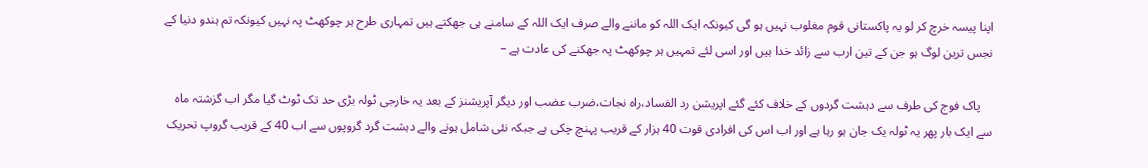اپنا پیسہ خرچ کر لو یہ پاکستانی قوم مغلوب نہیں ہو گی کیونکہ ایک اللہ کو ماننے والے صرف ایک اللہ کے سامنے ہی جھکتے ہیں تمہاری طرح ہر چوکھٹ پہ نہیں کیونکہ تم ہندو دنیا کے نجس ترین لوگ ہو جن کے تین ارب سے زائد خدا ہیں اور اسی لئے تمہیں ہر چوکھٹ پہ جھکنے کی عادت ہے –

    پاک فوج کی طرف سے دہشت گردوں کے خلاف کئے گئے اپریشن رد الفساد،راہ نجات،ضرب عضب اور دیگر آپریشنز کے بعد یہ خارجی ٹولہ بڑی حد تک ٹوٹ گیا مگر اب گزشتہ ماہ سے ایک بار پھر یہ ٹولہ یک جان ہو رہا ہے اور اب اس کی افرادی قوت 40 ہزار کے قریب پہنچ چکی ہے جبکہ نئی شامل ہونے والے دہشت گرد گروپوں سے اب 40 کے قریب گروپ تحریک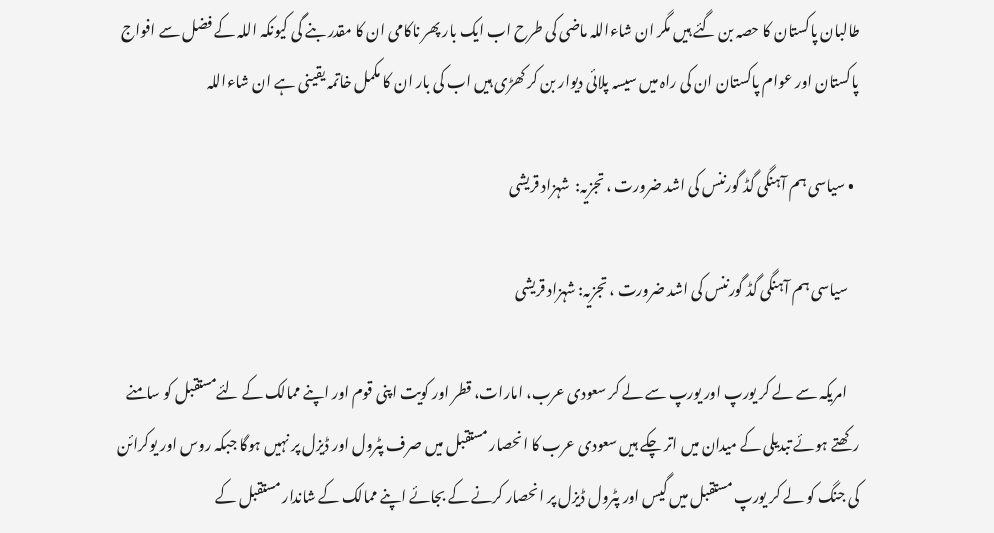طالبان پاکستان کا حصہ بن گئے ہیں مگر ان شاءاللہ ماضی کی طرح اب ایک بار پھر ناکامی ان کا مقدر بنے گی کیونکہ اللہ کے فضل سے افواج پاکستان اور عوام پاکستان ان کی راہ میں سیسہ پلائی دیوار بن کر کھڑی ہیں اب کی بار ان کا مکمل خاتمہ یقینی ہے ان شاءاللہ

  • سیاسی ہم آہنگی گڈ گورننس کی اشد ضرورت ، تجزیہ:  شہزاد قریشی

    سیاسی ہم آہنگی گڈ گورننس کی اشد ضرورت ، تجزیہ: شہزاد قریشی

    امریکہ سے لے کر یورپ اور یورپ سے لے کر سعودی عرب، امارات، قطر اور کویت اپنی قوم اور اپنے ممالک کے لئےمستقبل کو سامنے رکھتے ہوئے تبدیلی کے میدان میں اتر چکے ہیں سعودی عرب کا انحصار مستقبل میں صرف پٹرول اور ڈیزل پر نہیں ہوگا جبکہ روس اور یوکرائن کی جنگ کو لے کر یورپ مستقبل میں گیس اور پٹرول ڈیزل پر انحصار کرنے کے بجائے اپنے ممالک کے شاندار مستقبل کے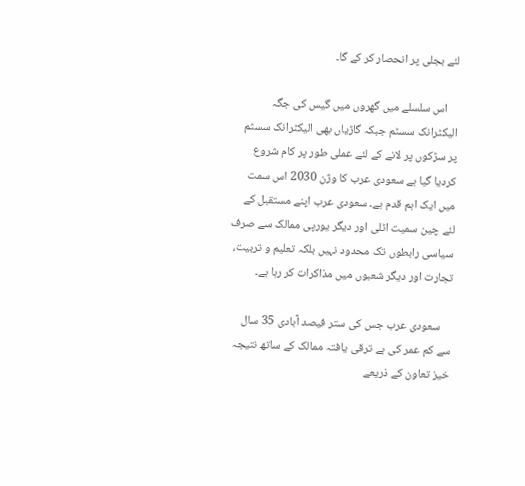لئے بجلی پر انحصار کر کے گا۔

    اس سلسلے میں گھروں میں گیس کی جگہ الیکٹرانک سسٹم جبکہ گاڑیاں بھی الیکٹرانک سسٹم پر سڑکوں پر لانے کے لئے عملی طور پر کام شروع کردیا گیا ہے سعودی عرب کا وژن 2030 اس سمت میں ایک اہم قدم ہے۔ سعودی عرب اپنے مستقبل کے لئے چین سمیت اٹلی اور دیگر یورپی ممالک سے صرف سیاسی رابطوں تک محدود نہیں بلکہ تعلیم و تربیت، تجارت اور دیگر شعبوں میں مذاکرات کر رہا ہے۔

    سعودی عرب جس کی ستر فیصد آبادی 35 سال سے کم عمر کی ہے ترقی یافتہ ممالک کے ساتھ نتیجہ خیز تعاون کے ذریعے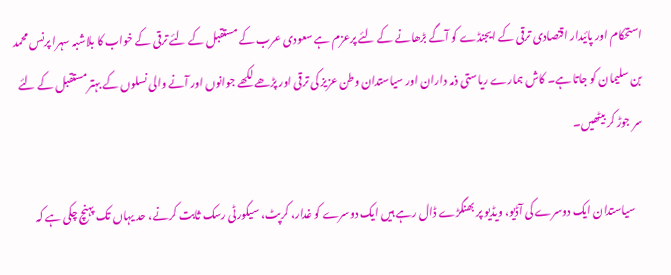استحکام اور پائیدار اقتصادی ترقی کے ایجنڈے کو آگے بڑھانے کے لئے پرعزم ہے سعودی عرب کے مستقبل کے لئے ترقی کے خواب کا بلاشبہ سہرا پرنس محمد بن سلیمان کو جاتا ہے۔ کاش ہمارے ریاستی ذمہ داران اور سیاستدان وطن عزیز کی ترقی اور پڑھے لکھے جوانوں اور آنے والی نسلوں کے بہتر مستقبل کے لئے سر جوڑ کر بیٹھیں۔

    سیاستدان ایک دوسرے کی آڈیو، ویڈیو پر بھنگڑے ڈال رہے ہیں ایک دوسرے کو غدار، کرپٹ، سیکورٹی رسک ثابت کرنے، حد یہاں تک پہنچ چکی ہے کہ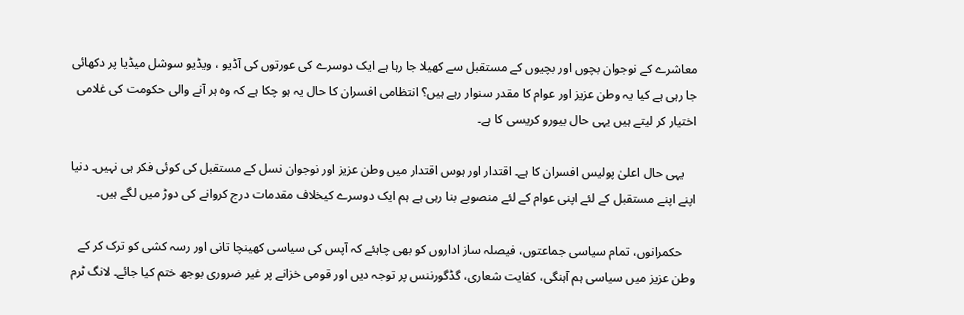معاشرے کے نوجوان بچوں اور بچیوں کے مستقبل سے کھیلا جا رہا ہے ایک دوسرے کی عورتوں کی آڈیو ، ویڈیو سوشل میڈیا پر دکھائی جا رہی ہے کیا یہ وطن عزیز اور عوام کا مقدر سنوار رہے ہیں؟ انتظامی افسران کا حال یہ ہو چکا ہے کہ وہ ہر آنے والی حکومت کی غلامی اختیار کر لیتے ہیں یہی حال بیورو کریسی کا ہے۔

    یہی حال اعلیٰ پولیس افسران کا ہے۔ اقتدار اور ہوس اقتدار میں وطن عزیز اور نوجوان نسل کے مستقبل کی کوئی فکر ہی نہیں۔ دنیا اپنے اپنے مستقبل کے لئے اپنی عوام کے لئے منصوبے بنا رہی ہے ہم ایک دوسرے کیخلاف مقدمات درج کروانے کی دوڑ میں لگے ہیں۔

    حکمرانوں، تمام سیاسی جماعتوں، فیصلہ ساز اداروں کو بھی چاہئے کہ آپس کی سیاسی کھینچا تانی اور رسہ کشی کو ترک کر کے وطن عزیز میں سیاسی ہم آہنگی، کفایت شعاری، گڈگورننس پر توجہ دیں اور قومی خزانے پر غیر ضروری بوجھ ختم کیا جائے۔ لانگ ٹرم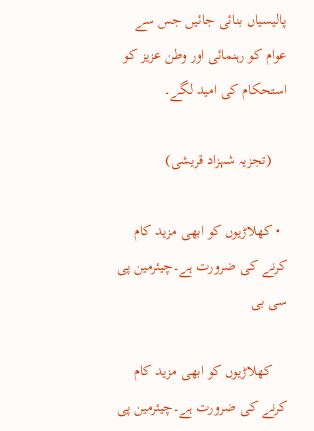پالیسیاں بنائی جائیں جس سے عوام کو رہنمائی اور وطن عزیز کو استحکام کی امید لگے۔

    (تجزیہ شہزاد قریشی)

  • کھلاڑیوں کو ابھی مزید کام کرنے کی ضرورت ہے۔چیئرمین پی سی بی

    کھلاڑیوں کو ابھی مزید کام کرنے کی ضرورت ہے۔چیئرمین پی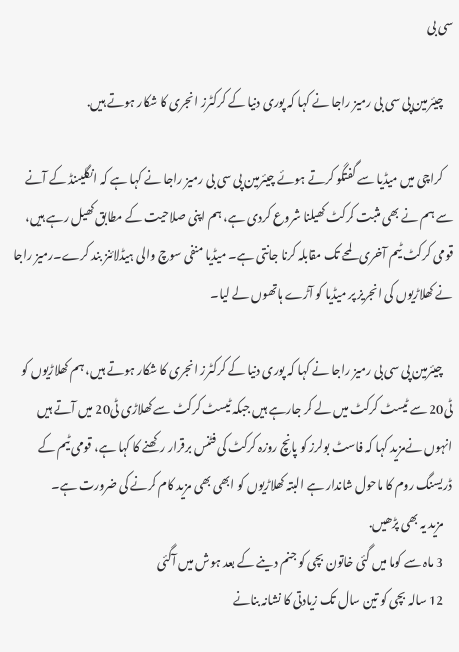سی بی

    چیئرمین پی سی بی رمیز راجا نے کہا کہ پوری دنیا کے کرکٹرز انجری کا شکار ہوتے ہیں.

    کراچی میں میڈیا سے گفتگو کرتے ہوئے چیئرمین پی سی بی رمیز راجا نے کہا ہے کہ انگلیںنڈ کے آنے سے ہم نے بھی مثبت کرکٹ کھیلنا شروع کردی ہے، ہم اپنی صلاحیت کے مطابق کھیل رہے ہیں، قومی کرکٹ ٹیم آخری لمحے تک مقابلہ کرنا جانتی ہے۔ میڈیا منفی سوچ والی ہیڈلائنز بند کرے۔رمیز راجا نے کھلاڑیوں کی انجریز پر میڈیا کو آڑے ہاتھوں لے لیا۔

    چیئرمین پی سی بی رمیز راجا نے کہا کہ پوری دنیا کے کرکٹرز انجری کا شکار ہوتے ہیں، ہم کھلاڑیوں کو ٹی20 سے ٹیسٹ کرکٹ میں لے کر جارہے ہیں جبکہ ٹیسٹ کرکٹ سے کھلاڑی ٹی20 میں آتے ہیں انہوں نےمزید کہا کہ فاسٹ بولرز کو پانچ روزہ کرکٹ کی فٹنس برقرار رکھنے کا کہا ہے، قومی ٹیم کے ڈریسنگ روم کا ماحول شاندار ہے البتہ کھلاڑیوں کو ابھی بھی مزید کام کرنے کی ضرورت ہے۔
    مزید یہ بھی پڑھیں.
    3 ماہ سے کوما میں گئی خاتون بچی کو جنم دینے کے بعد ہوش میں آگئی
    12 سالہ بچی کو تین سال تک زیادتی کا نشانہ بنانے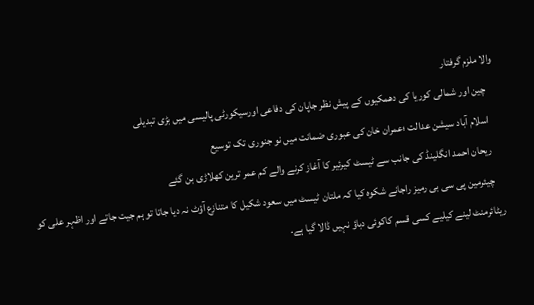والا ملزم گرفتار
    چین اور شمالی کوریا کی دھمکیوں کے پیش نظر جاپان کی دفاعی اورسیکورٹی پالیسی میں بڑی تبدیلی
    اسلام آباد سیشن عدالت ؛عمران خان کی عبوری ضمانت میں نو جنوری تک توسیع
    ریحان احمد انگلینڈ کی جانب سے ٹیسٹ کیرئیر کا آغاز کرنے والے کم عمر ترین کھلاڑی بن گئے
    چیئرمین پی سی بی رمیز راجانے شکوہ کیا کہ ملتان ٹیسٹ میں سعود شکیل کا متنازع آؤٹ نہ دیا جاتا تو ہم جیت جاتے اور اظہر علی کو ریٹائرمنٹ لینے کیلیے کسی قسم کاکوئی دباؤ نہیں ڈالا گیا ہے.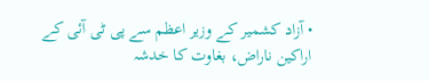• آزاد کشمیر کے وزیر اعظم سے پی ٹی آئی کے اراکین ناراض، بغاوت کا خدشہ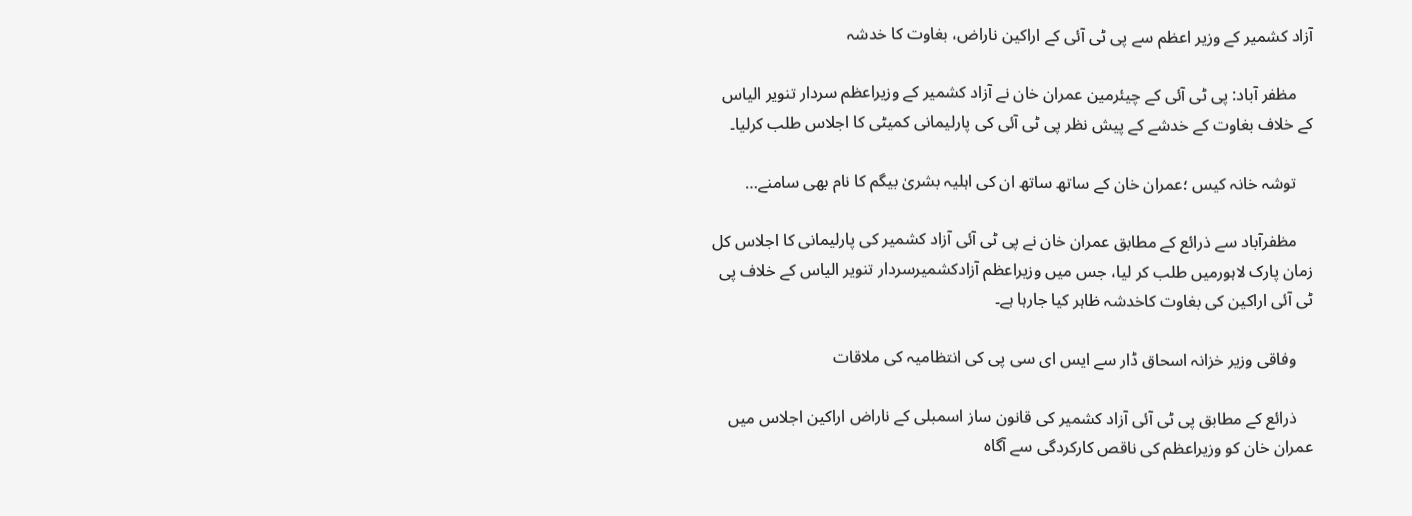آزاد کشمیر کے وزیر اعظم سے پی ٹی آئی کے اراکین ناراض، بغاوت کا خدشہ

    مظفر آباد: پی ٹی آئی کے چیئرمین عمران خان نے آزاد کشمیر کے وزیراعظم سردار تنویر الیاس کے خلاف بغاوت کے خدشے کے پیش نظر پی ٹی آئی کی پارلیمانی کمیٹی کا اجلاس طلب کرلیا۔

    توشہ خانہ کیس ؛عمران خان کے ساتھ ساتھ ان کی اہلیہ بشریٰ بیگم کا نام بھی سامنے…

    مظفرآباد سے ذرائع کے مطابق عمران خان نے پی ٹی آئی آزاد کشمیر کی پارلیمانی کا اجلاس کل زمان پارک لاہورمیں طلب کر لیا، جس میں وزیراعظم آزادکشمیرسردار تنویر الیاس کے خلاف پی ٹی آئی اراکین کی بغاوت کاخدشہ ظاہر کیا جارہا ہے۔

    وفاقی وزیر خزانہ اسحاق ڈار سے ایس ای سی پی کی انتظامیہ کی ملاقات

    ذرائع کے مطابق پی ٹی آئی آزاد کشمیر کی قانون ساز اسمبلی کے ناراض اراکین اجلاس میں عمران خان کو وزیراعظم کی ناقص کارکردگی سے آگاہ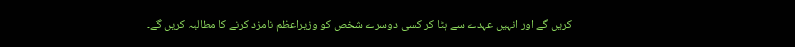کریں گے اور انہیں عہدے سے ہٹا کر کسی دوسرے شخص کو وزیراعظم نامزد کرنے کا مطالبہ کریں گے۔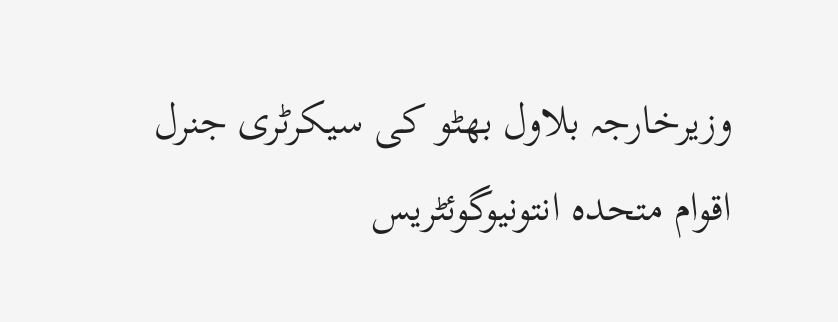وزیرخارجہ بلاول بھٹو کی سیکرٹری جنرل اقوام متحدہ انتونیوگوئٹریس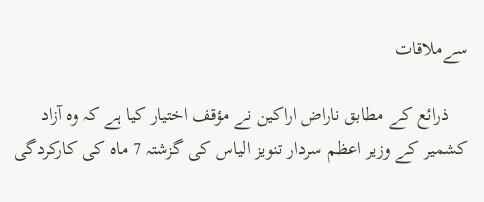سےملاقات

    ذرائع کے مطابق ناراض اراکین نے مؤقف اختیار کیا ہے کہ وہ آزاد کشمیر کے وزیر اعظم سردار تنویز الیاس کی گزشتہ 7 ماہ کی کارکردگی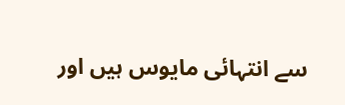سے انتہائی مایوس ہیں اور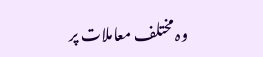وہ مختلف معاملات پر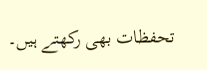تحفظات بھی رکھتے ہیں۔